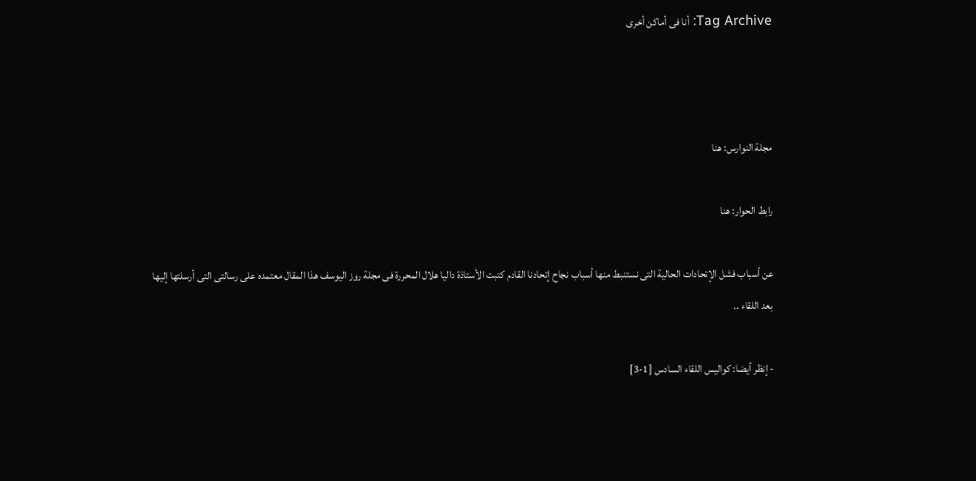Tag Archive: أنا فى أماكن أخرى



مجلة النوارس: هنا

رابط الحوار: هنا

عن أسباب فشل الإتحادات الحالية التى نستنبط منها أسباب نجاح إتحادنا القادم كتبت الأستاذة داليا هلال المحررة فى مجلة روز اليوسف هذا المقال معتمده على رسالتى التى أرسلتها إليها بعد اللقاء ..

- إنظر أيضا: كواليس اللقاء السادس [1-3]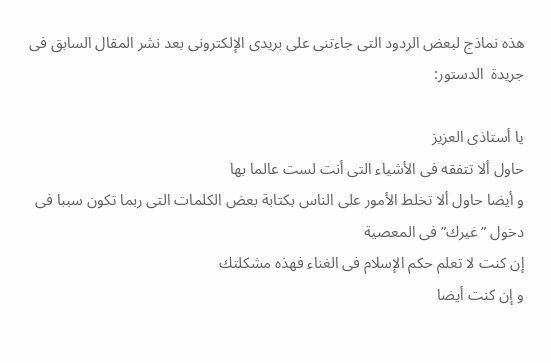هذه نماذج لبعض الردود التى جاءتنى على بريدى الإلكترونى بعد نشر المقال السابق فى جريدة  الدستور:

يا أستاذى العزيز
حاول ألا تتفقه فى الأشياء التى أنت لست عالما بها
و أيضا حاول ألا تخلط الأمور على الناس بكتابة بعض الكلمات التى ربما تكون سببا فى دخول ” غيرك” فى المعصية
إن كنت لا تعلم حكم الإسلام فى الغناء فهذه مشكلتك
و إن كنت أيضا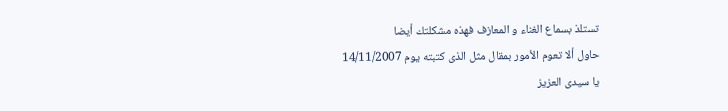تستلذ بسماع الغناء و المعازف فهذه مشكلتك أيضا
حاول ألا تعوم الأمور بمقال مثل الذى كتبته يوم 14/11/2007
يا سيدى العزيز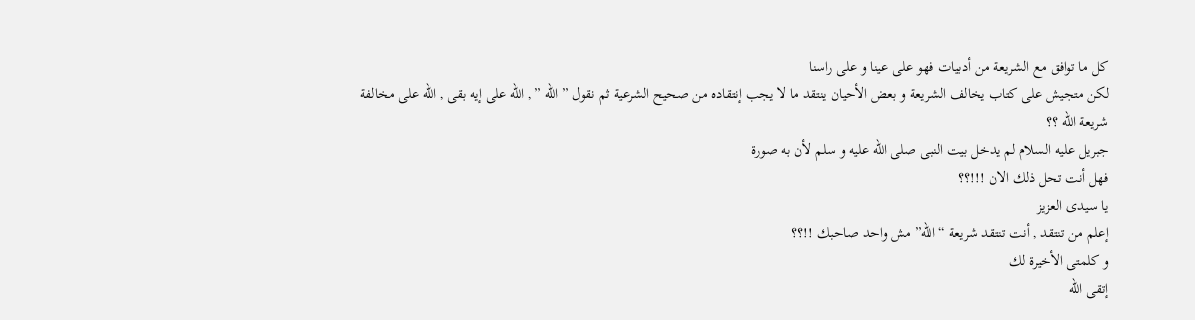كل ما توافق مع الشريعة من أدبيات فهو على عينا و على راسنا
لكن متجيش على كتاب يخالف الشريعة و بعض الأحيان ينتقد ما لا يجب إنتقاده من صحيح الشرعية ثم نقول ” الله ” , الله على إيه بقى , الله على مخالفة شريعة الله ؟؟
جبريل عليه السلام لم يدخل بيت النبى صلى الله عليه و سلم لأن به صورة
فهل أنت تحل ذلك الان !!!؟؟
يا سيدى العزيز
إعلم من تنتقد , أنت تنتقد شريعة “الله” مش واحد صاحبك !!؟؟
و كلمتى الأخيرة لك
إتقى الله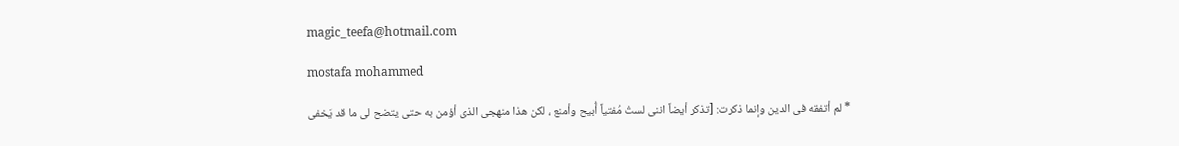magic_teefa@hotmail.com

mostafa mohammed

* لم أتفقه فى الدين وإنما ذكرت: [تذكر أيضاً اننى لستُ مُفتياً أُبيح وأمنع ، لكن هذا منهجى الذى أؤمن به حتى يتضح لى ما قد يَخفى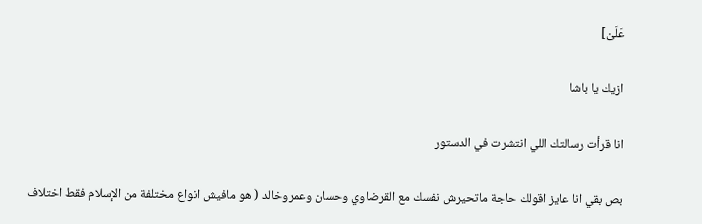عَلَىْ]

ازيك يا باشا

انا قرأت رسالتك اللي انتشرت في الدستور

بص بقي انا عايز اقولك حاجة ماتحيرش نفسك مع القرضاوي وحسان وعمروخالد ( هو مافيش انواع مختلفة من الإسلام فقط اختلاف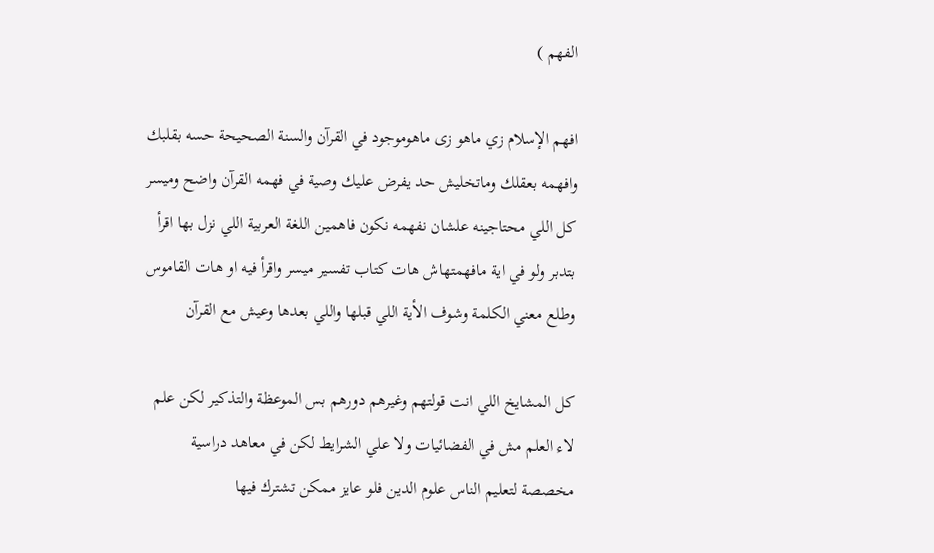الفهم )

افهم الإسلام زي ماهو زى ماهوموجود في القرآن والسنة الصحيحة حسه بقلبك وافهمه بعقلك وماتخليش حد يفرض عليك وصية في فهمه القرآن واضح وميسر كل اللي محتاجينه علشان نفهمه نكون فاهمين اللغة العربية اللي نزل بها اقرأ بتدبر ولو في اية مافهمتهاش هات كتاب تفسير ميسر واقرأ فيه او هات القاموس وطلع معني الكلمة وشوف الأية اللي قبلها واللي بعدها وعيش مع القرآن

كل المشايخ اللي انت قولتهم وغيرهم دورهم بس الموعظة والتذكير لكن علم لاء العلم مش في الفضائيات ولا علي الشرايط لكن في معاهد دراسية مخصصة لتعليم الناس علوم الدين فلو عايز ممكن تشترك فيها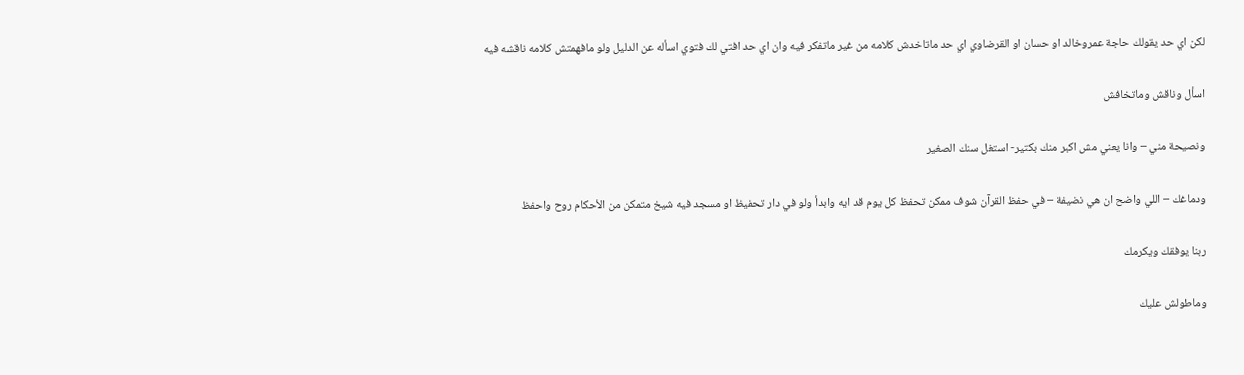لكن اي حد يقولك حاجة عمروخالد او حسان او القرضاوي اي حد ماتاخدش كلامه من غير ماتفكر فيه وان اي حد افتي لك فتوي اسأله عن الدليل ولو مافهمتش كلامه ناقشه فيه

اسأل وناقش وماتخافش

ونصيحة مني – وانا يعني مش اكبر منك بكتير- استغل سنك الصغير

ودماغك – اللي واضح ان هي نضيفة – في حفظ القرآن شوف ممكن تحفظ كل يوم قد ايه وابدأ ولو في دار تحفيظ او مسجد فيه شيخ متمكن من الأحكام روح واحفظ

ربنا يوفقك ويكرمك

وماطولش عليك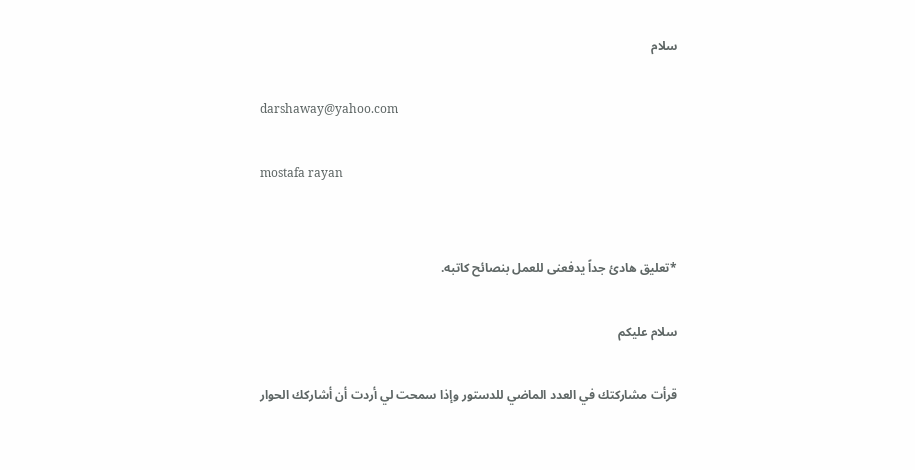سلام

darshaway@yahoo.com

mostafa rayan


*تعليق هادئ جداً يدفعنى للعمل بنصائح كاتبه.

سلام عليكم

قرأت مشاركتك في العدد الماضي للدستور وإذا سمحت لي أردت أن أشاركك الحوار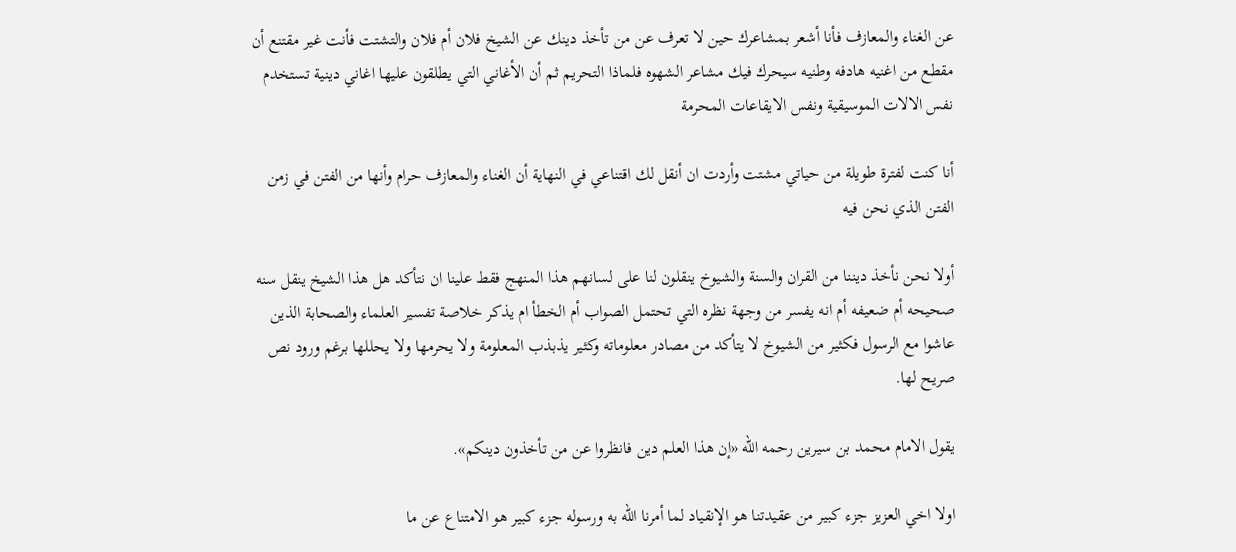عن الغناء والمعازف فأنا أشعر بمشاعرك حين لا تعرف عن من تأخذ دينك عن الشيخ فلان أم فلان والتشتت فأنت غير مقتنع أن مقطع من اغنيه هادفه وطنيه سيحرك فيك مشاعر الشهوه فلماذا التحريم ثم أن الأغاني التي يطلقون عليها اغاني دينية تستخدم نفس الالات الموسيقية ونفس الايقاعات المحرمة

أنا كنت لفترة طويلة من حياتي مشتت وأردت ان أنقل لك اقتناعي في النهاية أن الغناء والمعازف حرام وأنها من الفتن في زمن الفتن الذي نحن فيه

أولا نحن نأخذ ديننا من القران والسنة والشيوخ ينقلون لنا على لسانهم هذا المنهج فقط علينا ان نتأكد هل هذا الشيخ ينقل سنه صحيحه أم ضعيفه أم انه يفسر من وجهة نظره التي تحتمل الصواب أم الخطأ ام يذكر خلاصة تفسير العلماء والصحابة الذين عاشوا مع الرسول فكثير من الشيوخ لا يتأكد من مصادر معلوماته وكثير يذبذب المعلومة ولا يحرمها ولا يحللها برغم ورود نص صريح لها.

يقول الامام محمد بن سيرين رحمه الله «إن هذا العلم دين فانظروا عن من تأخذون دينكم».

اولا اخي العزيز جزء كبير من عقيدتنا هو الإنقياد لما أمرنا الله به ورسوله جزء كبير هو الامتناع عن ما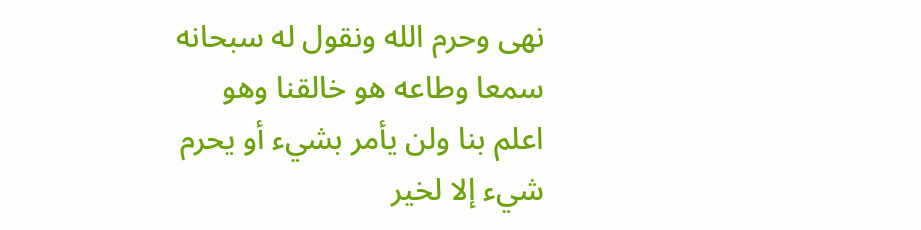نهى وحرم الله ونقول له سبحانه سمعا وطاعه هو خالقنا وهو اعلم بنا ولن يأمر بشيء أو يحرم شيء إلا لخير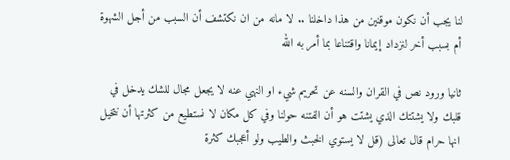لنا يجب أن نكون موقنين من هذا داخلنا .. لا مانه من ان نكتشف أن السبب من أجل الشهوة أم بسبب أخر لنزداد إيمانا واقتناعا بما أمر به الله

ثانيا ورود نص في القران والسنه عن تحريم شيء او النهي عنه لا يجعل مجال للشك يدخل في قلبك ولا يشتتك الذي يشتت هو أن الفتنه حولنا وفي كل مكان لا نستطيع من كثرتها أن نتخيل انها حرام قال تعالى (قل لا يستوي الخبث والطيب ولو أعجبك كثرة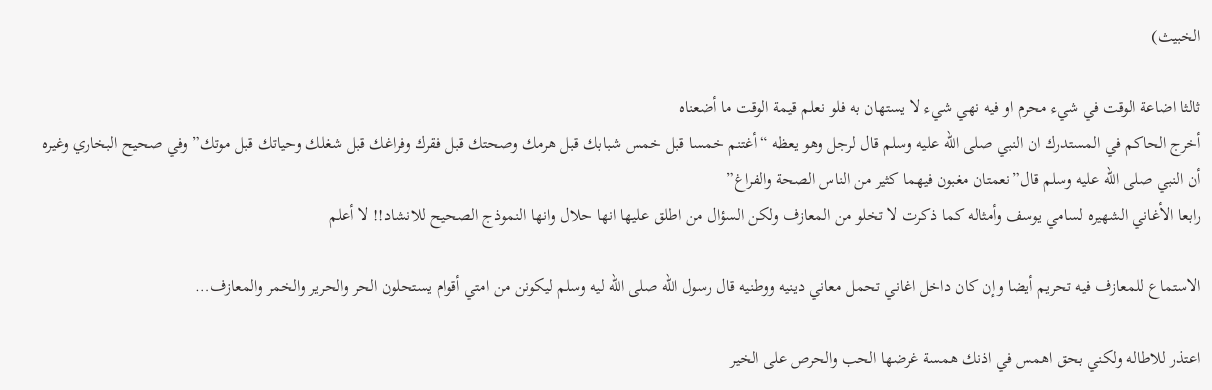الخبيث)

ثالثا اضاعة الوقت في شيء محرم او فيه نهي شيء لا يستهان به فلو نعلم قيمة الوقت ما أضعناه
أخرج الحاكم في المستدرك ان النبي صلى الله عليه وسلم قال لرجل وهو يعظه “أغتنم خمسا قبل خمس شبابك قبل هرمك وصحتك قبل فقرك وفراغك قبل شغلك وحياتك قبل موتك” وفي صحيح البخاري وغيره أن النبي صلى الله عليه وسلم قال”نعمتان مغبون فيهما كثير من الناس الصحة والفراغ”
رابعا الأغاني الشهيره لسامي يوسف وأمثاله كما ذكرت لا تخلو من المعازف ولكن السؤال من اطلق عليها انها حلال وانها النموذج الصحيح للانشاد!! لا أعلم

الاستماع للمعازف فيه تحريم أيضا وإن كان داخل اغاني تحمل معاني دينيه ووطنيه قال رسول الله صلى الله ليه وسلم ليكونن من امتي أقوام يستحلون الحر والحرير والخمر والمعازف…

اعتذر للاطاله ولكني بحق اهمس في اذنك همسة غرضها الحب والحرص على الخير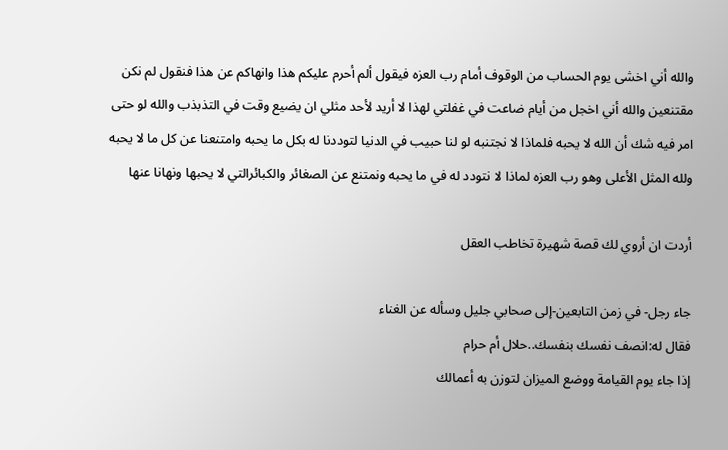والله أني اخشى يوم الحساب من الوقوف أمام رب العزه فيقول ألم أحرم عليكم هذا وانهاكم عن هذا فنقول لم نكن مقتنعين والله أني اخجل من أيام ضاعت في غفلتي لهذا لا أريد لأحد مثلي ان يضيع وقت في التذبذب والله لو حتى امر فيه شك أن الله لا يحبه فلماذا لا نجتنبه لو لنا حبيب في الدنيا لتوددنا له بكل ما يحبه وامتنعنا عن كل ما لا يحبه ولله المثل الأعلى وهو رب العزه لماذا لا نتودد له في ما يحبه ونمتنع عن الصغائر والكبائرالتي لا يحبها ونهانا عنها

أردت ان أروي لك قصة شهيرة تخاطب العقل

جاء رجل- في زمن التابعين-إلى صحابي جليل وسأله عن الغناء
فقال له:انصف نفسك بنفسك..حلال أم حرام
إذا جاء يوم القيامة ووضع الميزان لتوزن به أعمالك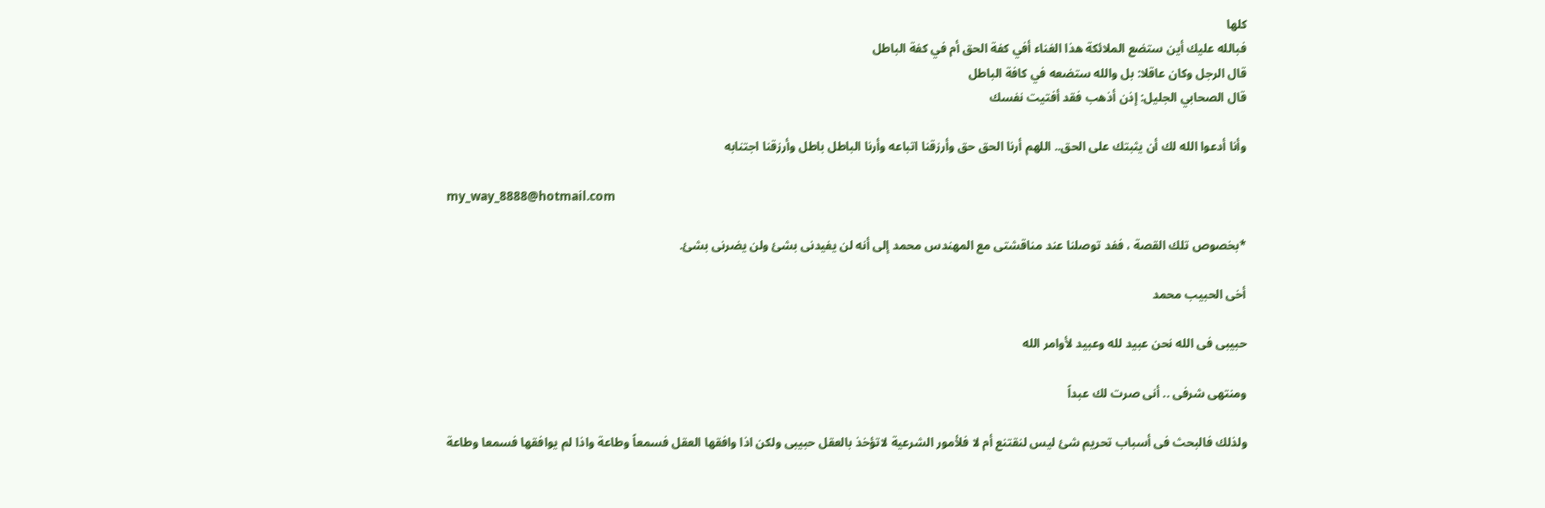كلها
فبالله عليك أين ستضع الملائكة هذا الغناء أفي كفة الحق أم في كفة الباطل
قال الرجل وكان عاقلا: بل والله ستضعه في كافة الباطل
قال الصحابي الجليل: إذن أذهب فقد أفتيت نفسك

وأنا أدعوا الله لك أن يثبتك على الحق.. اللهم أرنا الحق حق وأرزقنا اتباعه وأرنا الباطل باطل وأرزقنا اجتنابه

my_way_8888@hotmail.com

*بخصوص تلك القصة ، ففد توصلنا عند مناقشتى مع المهندس محمد إلى أنه لن يفيدنى بشئ ولن يضرنى بشئ.

أخى الحبيب محمد

حبيبى فى الله نحن عبيد لله وعبيد لأوامر الله

ومنتهى شرفى .. أنى صرت لك عبداً

ولذلك فالبحث فى أسباب تحريم شئ ليس لنقتنع أم لا فلأمور الشرعية لاتؤخذ بالعقل حبيبى ولكن اذا وافقها العقل فسمعاً وطاعة واذا لم يوافقها فسمعا وطاعة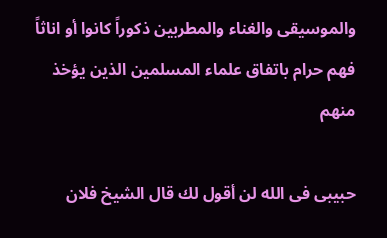والموسيقى والغناء والمطربين ذكوراً كانوا أو اناثاً فهم حرام باتفاق علماء المسلمين الذين يؤخذ منهم

حبيبى فى الله لن أقول لك قال الشيخ فلان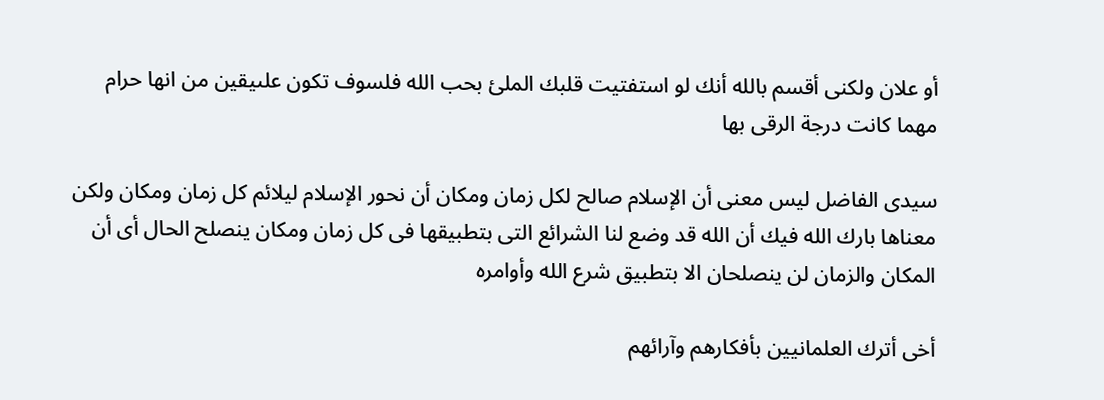أو علان ولكنى أقسم بالله أنك لو استفتيت قلبك الملئ بحب الله فلسوف تكون علىيقين من انها حرام مهما كانت درجة الرقى بها

سيدى الفاضل ليس معنى أن الإسلام صالح لكل زمان ومكان أن نحور الإسلام ليلائم كل زمان ومكان ولكن معناها بارك الله فيك أن الله قد وضع لنا الشرائع التى بتطبيقها فى كل زمان ومكان ينصلح الحال أى أن المكان والزمان لن ينصلحان الا بتطبيق شرع الله وأوامره

أخى أترك العلمانيين بأفكارهم وآرائهم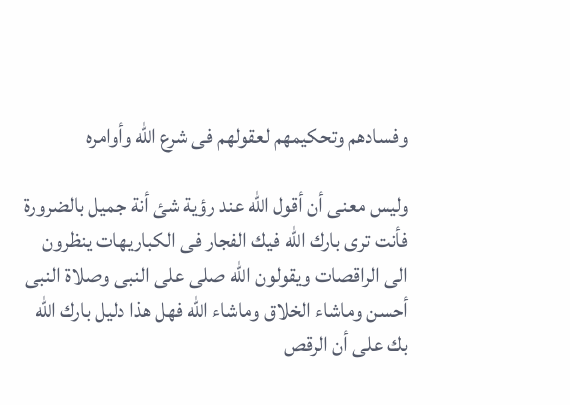وفسادهم وتحكيمهم لعقولهم فى شرع الله وأوامره

وليس معنى أن أقول الله عند رؤية شئ أنة جميل بالضرورة فأنت ترى بارك الله فيك الفجار فى الكباريهات ينظرون الى الراقصات ويقولون الله صلى على النبى وصلاة النبى أحسن وماشاء الخلاق وماشاء الله فهل هذا دليل بارك الله بك على أن الرقص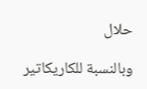حلال

وبالنسبة للكاريكاتير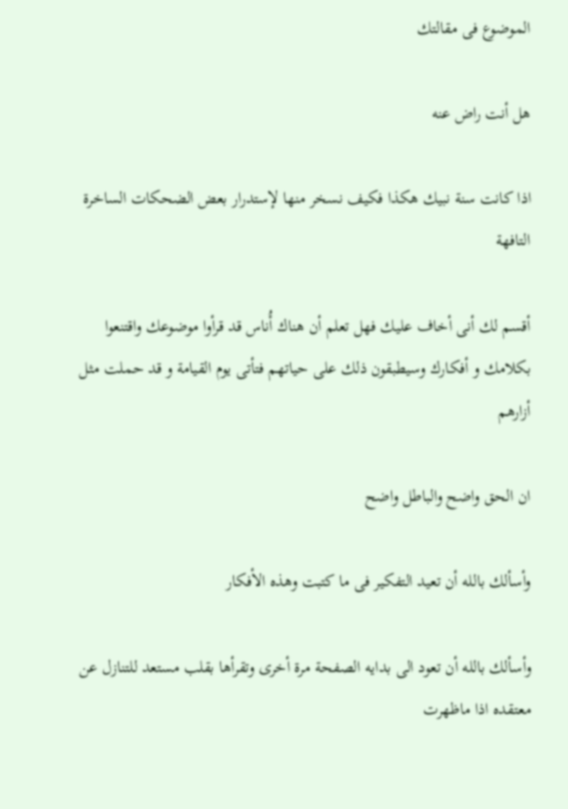الموضوع فى مقالتك

هل أنت راض عنه

اذا كانت سنة نبيك هكذا فكيف نسخر منها لإستدرار بعض الضحكات الساخرة التافهة

أقسم لك أنى أخاف عليك فهل تعلم أن هناك أُناس قد قرأوا موضوعك واقتنعوا بكلامك و أفكارك وسيطبقون ذلك على حياتهم فتأتى يوم القيامة و قد حملت مثل أزارهم

ان الحق واضح والباطل واضح

وأسألك بالله أن تعيد التفكير فى ما كتبت وهذه الأفكار

وأسألك بالله أن تعود الى بدايه الصفحة مرة أخرى وتقرأها بقلب مستعد للتنازل عن معتقده اذا ماظهرت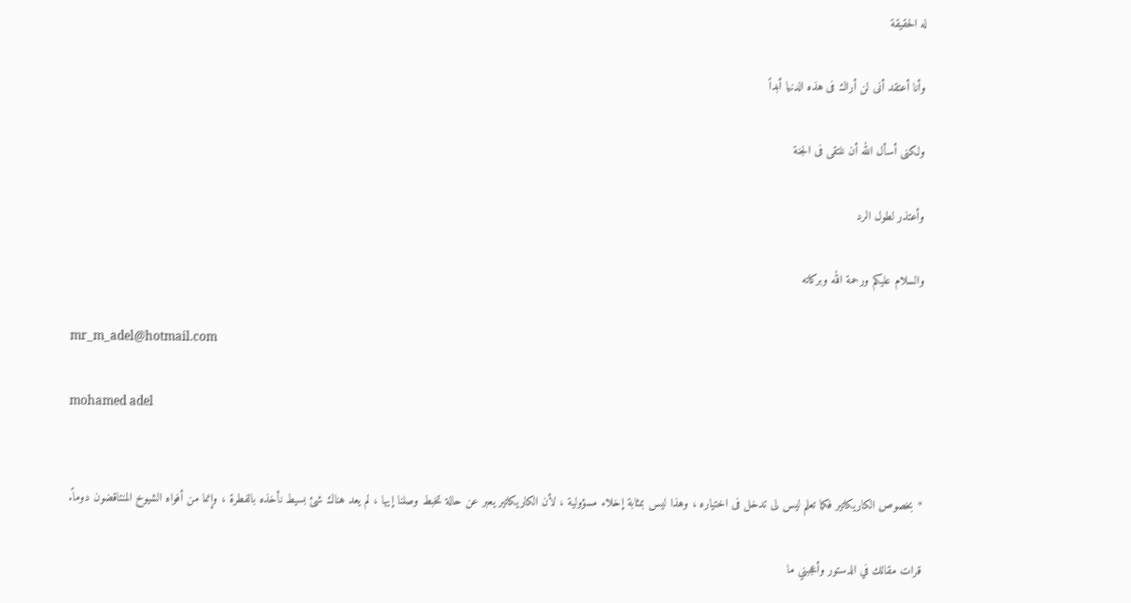له الحقيقة

وأنا أعتقد أنى لن أراك فى هذه الدنيا أبداً

ولكنى أسأل الله أن نلتقى فى الجنة

وأعتذر لطول الرد

والسلام عليكم ورحمة الله وبركاته

mr_m_adel@hotmail.com

mohamed adel


* بخصوص الكاريكاتير فكما تعلم ليس لى تدخل فى اختياره ، وهذا ليس بمثابة إخلاء مسؤولية ، لأن الكاريكاتير يعبر عن حالة تخبط وصلنا إيها ، لم يعد هناك شئ بسيط نأخذه بالفطرة ، وإنما من أفواه الشيوخ المنتاقضون دوماً.

قرات مقالك في الدستور وأعجبني ما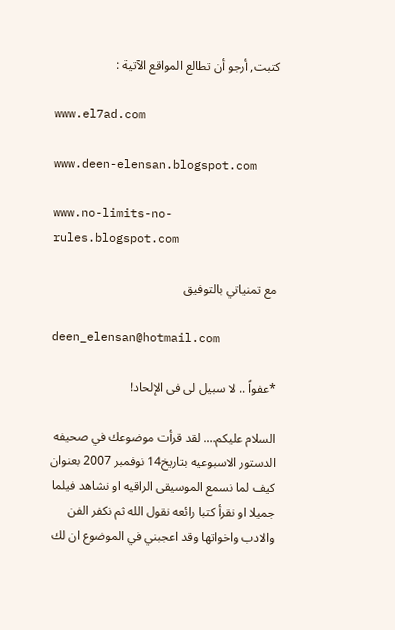كتبت, أرجو أن تطالع المواقع الآتية :

www.el7ad.com

www.deen-elensan.blogspot.com

www.no-limits-no-rules.blogspot.com

مع تمنياتي بالتوفيق

deen_elensan@hotmail.com

*عفواً .. لا سبيل لى فى الإلحاد!

السلام عليكم…. لقد قرأت موضوعك في صحيفه الدستور الاسبوعيه بتاريخ14 نوفمبر 2007 بعنوان كيف لما نسمع الموسيقى الراقيه او نشاهد فيلما جميلا او نقرأ كتبا رائعه نقول الله ثم نكفر الفن والادب واخواتها وقد اعجبني في الموضوع ان لك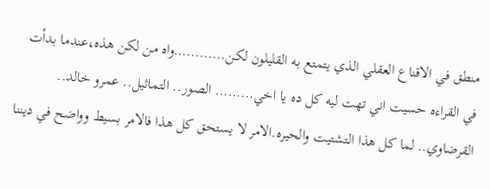منطق في الاقناع العقلي الذي يتمتع به القليلون لكن…………واه من لكن هذه،عندما بدأت في القراءه حسيت اني تهت ليه كل ده يا اخي……… الصور.. التماثيل.. عمرو خالد.. القرضاوي.. لما كل هذا التشتيت والحيره.الامر لا يستحق كل هذا فالامر بسيط وواضح في ديننا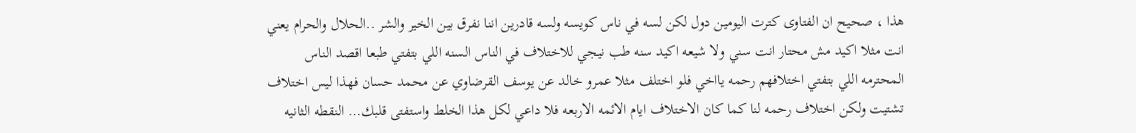هذا ، صحيح ان الفتاوى كترت اليومين دول لكن لسه في ناس كويسه ولسه قادرين اننا نفرق بين الخير والشر ..الحلال والحرام يعني انت مثلا اكيد مش محتار انت سني ولا شيعه اكيد سنه طب نيجي للاختلاف في الناس السنه اللي بتفتي طبعا اقصد الناس المحترمه اللي بتفتي اختلافهم رحمه يااخي فلو اختلف مثلا عمرو خالد عن يوسف القرضاوي عن محمد حسان فهذا ليس اختلاف تشتيت ولكن اختلاف رحمه لنا كما كان الاختلاف ايام الائمه الاربعه فلا داعي لكل هذا الخلط واستفتى قلبك… النقطه الثانيه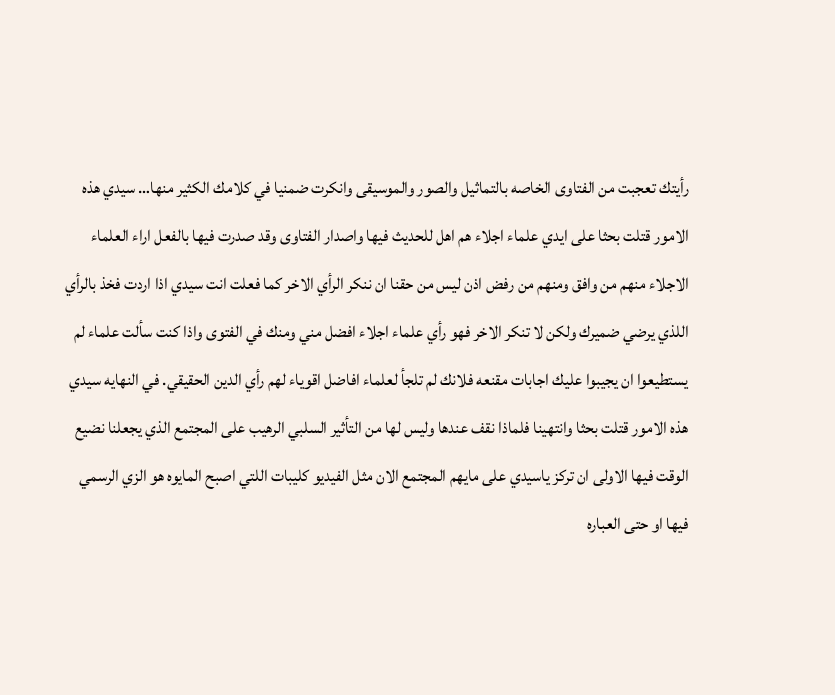رأيتك تعجبت من الفتاوى الخاصه بالتماثيل والصور والموسيقى وانكرت ضمنيا في كلامك الكثير منها… سيدي هذه الامور قتلت بحثا على ايدي علماء اجلاء هم اهل للحديث فيها واصدار الفتاوى وقد صدرت فيها بالفعل اراء العلماء الاجلاء منهم من وافق ومنهم من رفض اذن ليس من حقنا ان ننكر الرأي الاخر كما فعلت انت سيدي اذا اردت فخذ بالرأي اللذي يرضي ضميرك ولكن لا تنكر الاخر فهو رأي علماء اجلاء افضل مني ومنك في الفتوى واذا كنت سألت علماء لم يستطيعوا ان يجيبوا عليك اجابات مقنعه فلانك لم تلجأ لعلماء افاضل اقوياء لهم رأي الدين الحقيقي. في النهايه سيدي هذه الامور قتلت بحثا وانتهينا فلماذا نقف عندها وليس لها من التأثير السلبي الرهيب على المجتمع الذي يجعلنا نضيع الوقت فيها الاولى ان تركز ياسيدي على مايهم المجتمع الان مثل الفيديو كليبات اللتي اصبح المايوه هو الزي الرسمي فيها او حتى العباره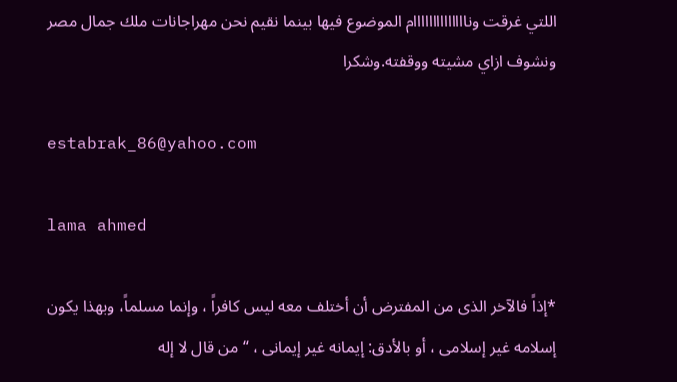اللتي غرقت وناااااااااااااام الموضوع فيها بينما نقيم نحن مهراجانات ملك جمال مصر ونشوف ازاي مشيته ووقفته.وشكرا

estabrak_86@yahoo.com

lama ahmed

*إذاً فالآخر الذى من المفترض أن أختلف معه ليس كافراً ، وإنما مسلماً، وبهذا يكون إسلامه غير إسلامى ، أو بالأدق: إيمانه غير إيمانى ، “من قال لا إله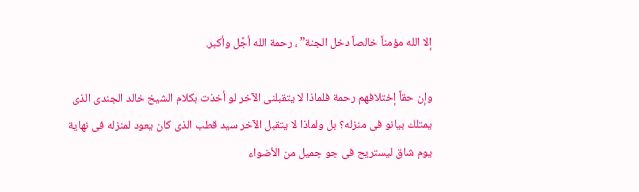إلا الله مؤمناً خالصاً دخل الجنة” ، رحمة الله أجًل وأكبر.

وإن حقاً إختلافهم رحمة فلماذا لا يتقبلنى الآخر لو أخذت بكلام الشيخ خالد الجندى الذى يمتلك بيانو فى منزله؟ بل ولماذا لا يتقبل الآخر سيد قطب الذى كان يعود لمنزله فى نهاية يوم شاق ليستريح فى جو جميل من الأضواء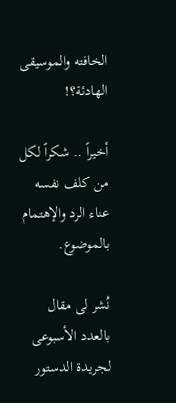الخافته والموسيقى الهادئة؟!

أخيراً .. شكراً لكل من كلف نفسه عناء الرد والإهتمام بالموضوع.

نُشر لى مقال بالعدد الأسبوعى لجريدة الدستور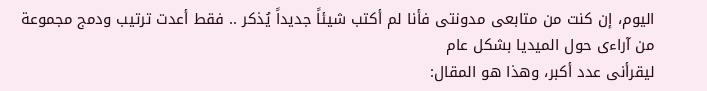اليوم، إن كنت من متابعى مدونتى فأنا لم أكتب شيئاً جديداً يُذكر .. فقط أعدت ترتيب ودمج مجموعة من آراءى حول الميديا بشكل عام
ليقرأنى عدد أكبر، وهذا هو المقال: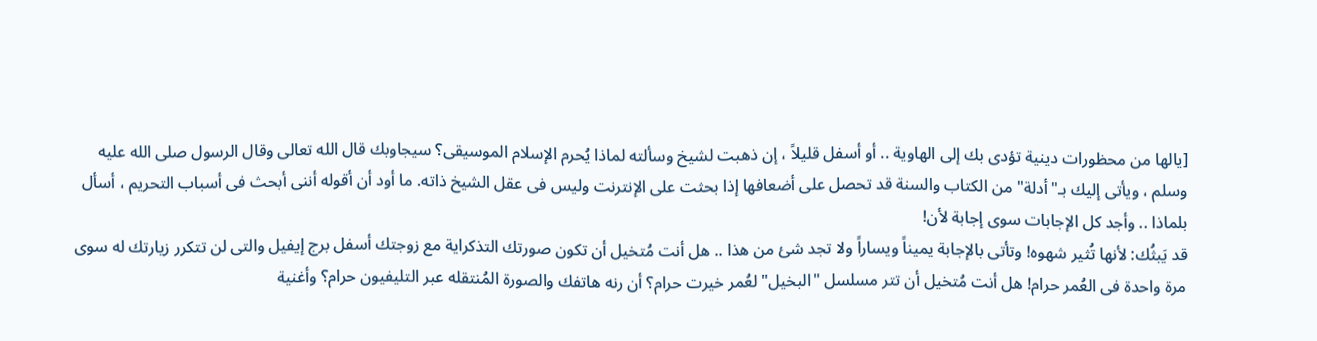[يالها من محظورات دينية تؤدى بك إلى الهاوية .. أو أسفل قليلاً ، إن ذهبت لشيخ وسألته لماذا يُحرم الإسلام الموسيقى؟ سيجاوبك قال الله تعالى وقال الرسول صلى الله عليه وسلم ، ويأتى إليك بـ"أدلة" من الكتاب والسنة قد تحصل على أضعافها إذا بحثت على الإنترنت وليس فى عقل الشيخ ذاته. ما أود أن أقوله أننى أبحث فى أسباب التحريم ، أسأل بلماذا .. وأجد كل الإجابات سوى إجابة لأن!
قد يَبثُك: لأنها تُثير شهوه! وتأتى بالإجابة يميناً ويساراً ولا تجد شئ من هذا .. هل أنت مُتخيل أن تكون صورتك التذكراية مع زوجتك أسفل برج إيفيل والتى لن تتكرر زيارتك له سوى مرة واحدة فى العُمر حرام! هل أنت مُتخيل أن تتر مسلسل "البخيل" لعُمر خيرت حرام؟ أن رنه هاتفك والصورة المُنتقله عبر التليفيون حرام؟ وأغنية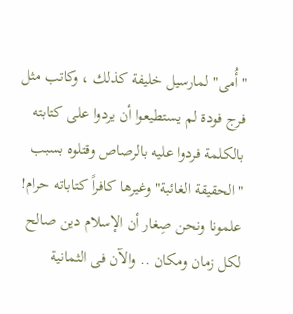"أُمى" لمارسيل خليفة كذلك ، وكاتب مثل فرج فودة لم يستطيعوا أن يردوا على كتابته بالكلمة فردوا عليه بالرصاص وقتلوه بسبب "الحقيقة الغائبة" وغيرها كافراً كتاباته حرام!
علمونا ونحن صِغار أن الإسلام دين صالح لكل زمان ومكان .. والآن فى الثمانية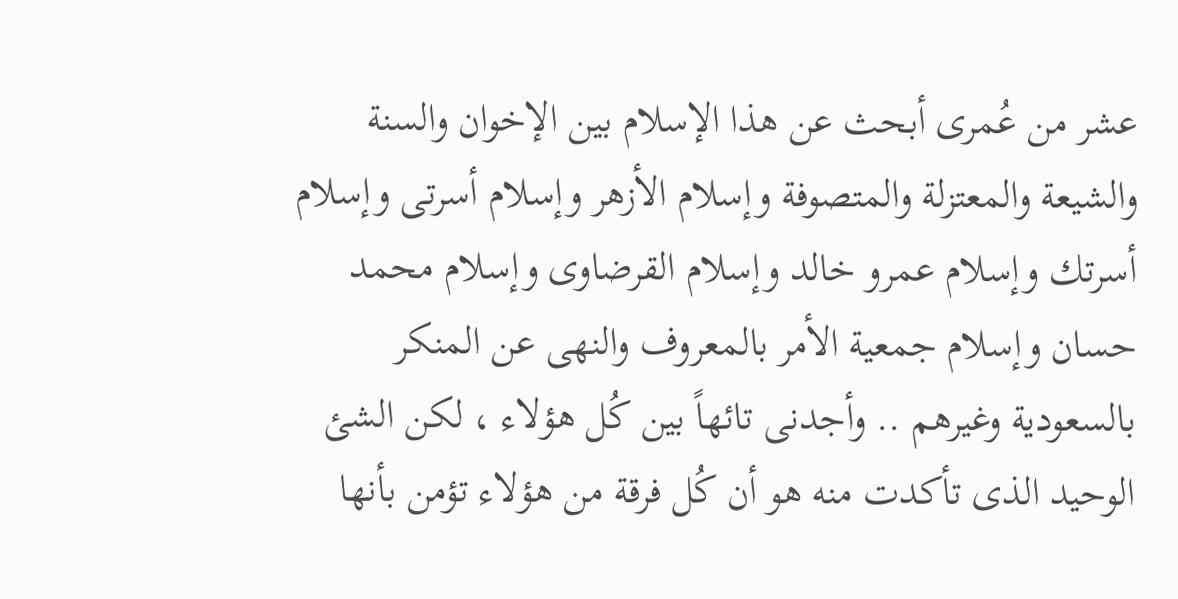عشر من عُمرى أبحث عن هذا الإسلام بين الإخوان والسنة والشيعة والمعتزلة والمتصوفة وإسلام الأزهر وإسلام أسرتى وإسلام أسرتك وإسلام عمرو خالد وإسلام القرضاوى وإسلام محمد حسان وإسلام جمعية الأمر بالمعروف والنهى عن المنكر بالسعودية وغيرهم .. وأجدنى تائهاً بين كُل هؤلاء ، لكن الشئ الوحيد الذى تأكدت منه هو أن كُل فرقة من هؤلاء تؤمن بأنها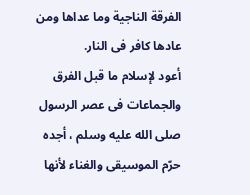الفرقة الناجية وما عداها ومن عادها كافر فى النار.
أعود لإسلام ما قبل الفرق والجماعات فى عصر الرسول صلى الله عليه وسلم ، أجده حرّم الموسيقى والغناء لأنها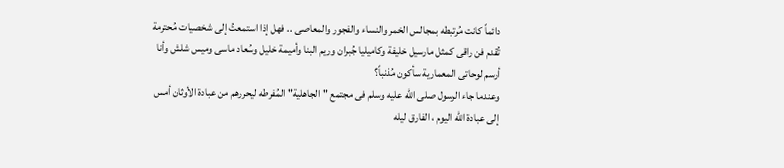دائماً كانت مُرتبطه بمجالس الخمر والنساء والفجور والمعاصى .. فهل إذا استمعتُ إلى شخصيات مُحترمة تُقدم فن راقى كمثل مارسيل خليفة وكاميليا جُبران وريم البنا وأميمة خليل وسُعاد ماسى وميس شلش وأنا أرسم لوحاتى المعمارية سأكون مُذنباً؟
وعندما جاء الرسول صلى الله عليه وسلم فى مجتمع "الجاهلية" المُفرطه ليحررهم من عبادة الأوثان أمس إلى عبادة الله اليوم ، الفارق ليله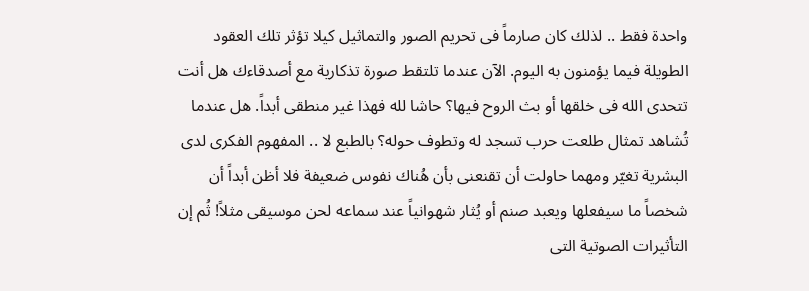واحدة فقط .. لذلك كان صارماً فى تحريم الصور والتماثيل كيلا تؤثر تلك العقود الطويلة فيما يؤمنون به اليوم. الآن عندما تلتقط صورة تذكارية مع أصدقاءك هل أنت تتحدى الله فى خلقها أو بث الروح فيها؟ حاشا لله فهذا غير منطقى أبداً. هل عندما تُشاهد تمثال طلعت حرب تسجد له وتطوف حوله؟ بالطبع لا .. المفهوم الفكرى لدى البشرية تغيّر ومهما حاولت أن تقنعنى بأن هُناك نفوس ضعيفة فلا أظن أبداً أن شخصاً ما سيفعلها ويعبد صنم أو يُثار شهوانياً عند سماعه لحن موسيقى مثلاً! ثُم إن التأثيرات الصوتية التى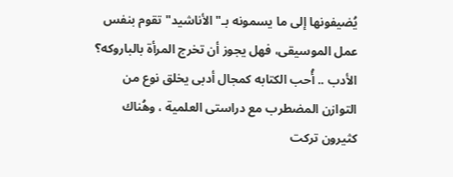يُضيفونها إلى ما يسمونه بـ"الأناشيد" تقوم بنفس عمل الموسيقى، فهل يجوز أن تخرج المرأة بالباروكه؟
الأدب .. أُحب الكتابه كمجال أدبى يخلق نوع من التوازن المضطرب مع دراستى العلمية ، وهُناك كثيرون تركت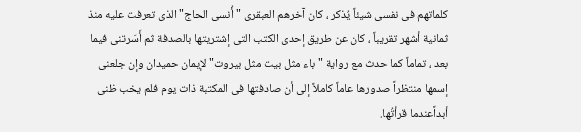كلماتهم فى نفسى شيئاً يُذكر ، كان آخرهم العبقرى "أُنسى الحاج" الذى تعرفت عليه منذ ثمانية أشهر تقريباً ، كان عن طريق إحدى الكتب التى إشتريتها بالصدفة ثم أَسَرتنى فيما بعد ، تماماً كما حدث مع رواية "باء مثل بيت مثل بيروت" لإيمان حميدان وإن جلعنى إسمها منتظراً صدورها عاماً كاملاً إلى أن صادفتها فى المكتبة ذات يوم فلم يخب ظنى أبداًعندما قرأتُها.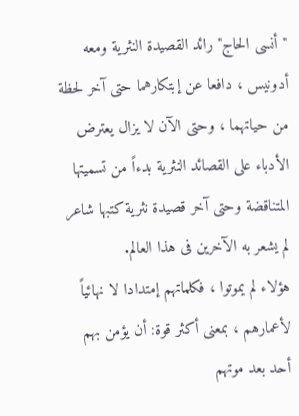"أنسى الحاج" رائد القصيدة النثرية ومعه أدونيس ، دافعا عن إبتكارهما حتى آخر لحظة من حياتهما ، وحتى الآن لا يزال يعترض الأدباء على القصائد النثرية بدءاً من تسميتها المتناقضة وحتى آخر قصيدة نثرية كتبها شاعر لم يشعر به الآخرين فى هذا العالم.
هؤلاء لم يموتوا ، فكلماتهم إمتدادا لا نهائياً لأعمارهم ، بمعنى أكثر قوة: أن يؤمن بهم أحد بعد موتهم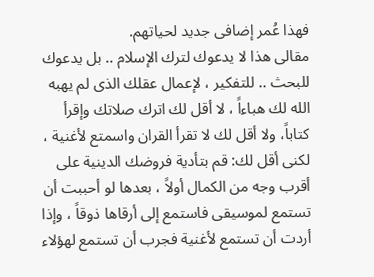فهذا عُمر إضافى جديد لحياتهم.
مقالى هذا لا يدعوك لترك الإسلام .. بل يدعوك للبحث .. للتفكير ، لإعمال عقلك الذى لم يهبه الله لك هباءاً ، لا أقل لك اترك صلاتك وإقرأ كتاباً، ولا أقل لك لا تقرأ القران واسمتع لأغنية ، لكنى أقل لك: قم بتأدية فروضك الدينية على أقرب وجه من الكمال أولاً ، بعدها لو أحببت أن تستمع لموسيقى فاستمع إلى أرقاها ذوقاً ، وإذا أردت أن تستمع لأغنية فجرب أن تستمع لهؤلاء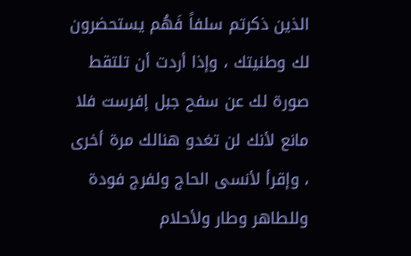الذين ذكرتم سلفاً فَهُم يستحضرون لك وطنيتك ، وإذا أردت أن تلتقط صورة لك عن سفح جبل إفرست فلا مانع لأنك لن تغدو هنالك مرة أخرى ، وإقرأ لأنسى الحاج ولفرج فودة وللطاهر وطار ولأحلام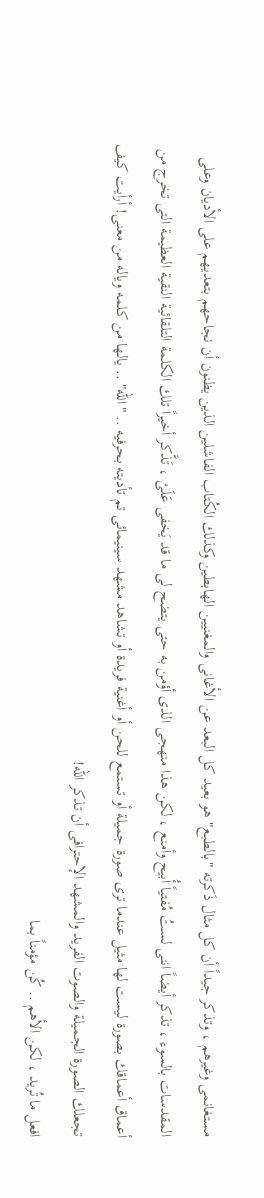مستغانمى وغيرهم ، وتذكر جيداً أن كل مثال ذَكرته "بالطبع" هو بعيد كل البعد عن الأغانى والمغنيين الهابطين وكذلك الكُتاب الفاشلين الذين يظنون أن نجاحهم بتعديهم على الأديان وعلى المقدسات بالسوء ، تذكر أيضاً اننى لستُ مُفتياً أُبيح وأمنع ، لكن هذا منهجى الذى أؤمن به حتى يتضح لى ما قد يَخفى عَلَىْ ، تَذَّكر أخيراً تلك الكلمة التلقائية النقية العظيمة التى تخرج من أعماق أعماقك بصورة ليست لها مثيل عندما ترى صورة جميلة أو تستمع للحن أو أغنية فريدة أو تشاهد مشهد سينيمائى تم تأديته بحرفيه .. "الله" .. يالها من كلمه وياله من معنى! أرأيت كيف تجعلك الصورة الجميلة والصوت الفريد والمشهد الإحترافى أن تذكر الله!
افعل ما تُريد ، لكن الأهم .. كُن مؤمناً بما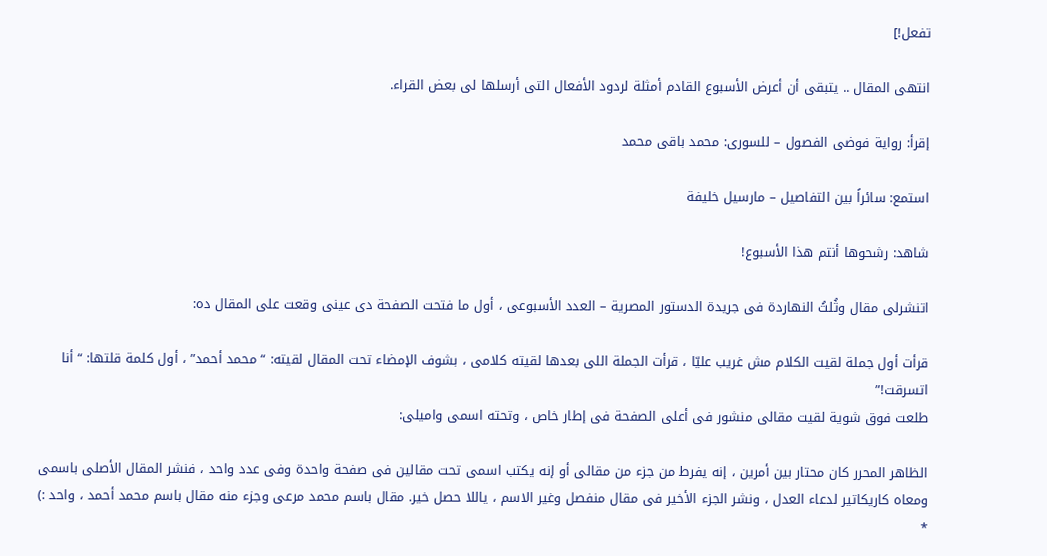تفعل!]

انتهى المقال .. يتبقى أن أعرض الأسبوع القادم أمثلة لردود الأفعال التى أرسلها لى بعض القراء.

إقرأ: رواية فوضى الفصول – للسورى: محمد باقى محمد

استمع: سائراً بين التفاصيل – مارسيل خليفة

شاهد: رشحوها أنتم هذا الأسبوع!

اتنشرلى مقال وثُلثُ النهاردة فى جريدة الدستور المصرية – العدد الأسبوعى ، أول ما فتحت الصفحة دى عينى وقعت على المقال ده:

قرأت أول جملة لقيت الكلام مش غريب عليّا ، قرأت الجملة اللى بعدها لقيته كلامى ، بشوف الإمضاء تحت المقال لقيته: “محمد أحمد” ، أول كلمة قلتها: “أنا اتسرقت!”
طلعت فوق شوية لقيت مقالى منشور فى أعلى الصفحة فى إطار خاص ، وتحته اسمى واميلى:

الظاهر المحرر كان محتار بين أمرين ، إنه يفرط من جزء من مقالى أو إنه يكتب اسمى تحت مقالين فى صفحة واحدة وفى عدد واحد ، فنشر المقال الأصلى باسمى ومعاه كاريكاتير لدعاء العدل ، ونشر الجزء الأخير فى مقال منفصل وغير الاسم ، ياللا حصل خير. مقال باسم محمد مرعى وجزء منه مقال باسم محمد أحمد ، واحد :)
*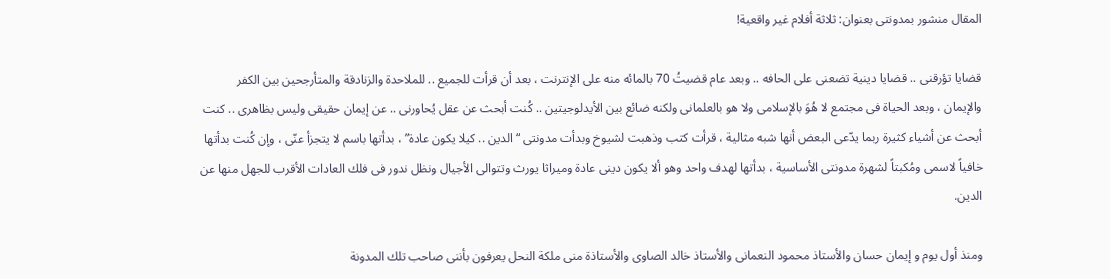المقال منشور بمدونتى بعنوان: ثلاثة أفلام غير واقعية!

قضايا تؤرقنى .. قضايا دينية تضعنى على الحافه .. وبعد عام قضيتُ 70 بالمائه منه على الإنترنت ، بعد أن قرأت للجميع .. للملاحدة والزنادقة والمتأرجحين بين الكفر والإيمان ، وبعد الحياة فى مجتمع لا هُوَ بالإسلامى ولا هو بالعلمانى ولكنه ضائع بين الأيدلوجيتين .. كُنت أبحث عن عقل يُحاورنى .. عن إيمان حقيقى وليس بظاهرى .. كنت أبحث عن أشياء كثيرة ربما يدّعى البعض أنها شبه مثالية ، قرأت كتب وذهبت لشيوخ وبدأت مدونتى “الدين .. كيلا يكون عادة” ، بدأتها باسم لا يتجزأ عنّى ، وإن كُنت بدأتها خافياً لاسمى ومُكبتاً لشهرة مدونتى الأساسية ، بدأتها لهدف واحد وهو ألا يكون دينى عادة وميراثا يورث وتتوالى الأجيال ونظل ندور فى فلك العادات الأقرب للجهل منها عن الدين.

ومنذ أول يوم و إيمان حسان والأستاذ محمود النعمانى والأستاذ خالد الصاوى والأستاذة منى ملكة النحل يعرفون بأننى صاحب تلك المدونة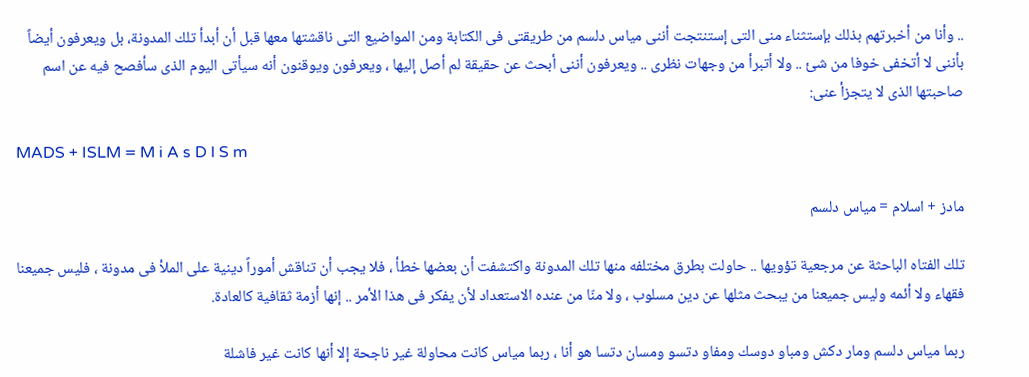.. وأنا من أخبرتهم بذلك بإستثناء منى التى إستنتجت أننى مياس دلسم من طريقتى فى الكتابة ومن المواضيع التى ناقشتها معها قبل أن أبدأ تلك المدونة، بل ويعرفون أيضاً بأننى لا أتخفى خوفا من شئ .. ولا أتبرأ من وجهات نظرى .. ويعرفون أننى أبحث عن حقيقة لم أصل إليها ، ويعرفون ويوقنون أنه سيأتى اليوم الذى سأفصح فيه عن اسم صاحبتها الذى لا يتجزأ عنى:

MADS + ISLM = M i A s D l S m

مادز + اسلام = مياس دلسم

تلك الفتاه الباحثة عن مرجعية تؤويها .. حاولت بطرق مختلفه منها تلك المدونة واكتشفت أن بعضها خطأ ، فلا يجب أن تناقش أموراً دينية على الملأ فى مدونة ، فليس جميعنا فقهاء ولا أئمه وليس جميعنا من يبحث مثلها عن دين مسلوب ، ولا منّا من عنده الاستعداد لأن يفكر فى هذا الأمر .. إنها أزمة ثقافية كالعادة.

ربما مياس دلسم ومار دكش ومباو دوسك ومفاو دتسو ومسان دتسا هو أنا ، ربما مياس كانت محاولة غير ناجحة إلا أنها كانت غير فاشلة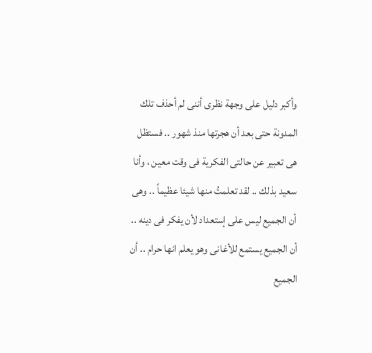وأكبر دليل على وجهة نظرى أننى لم أحذف تلك المدونة حتى بعد أن هجرتها منذ شهور .. فستظل هى تعبير عن حالتى الفكرية فى وقت معين ، وأنا سعيد بذلك .. لقد تعلمتُ منها شيئا عظيماً .. وهى أن الجميع ليس على إستعداد لأن يفكر فى دينه .. أن الجميع يستمع للأغانى وهو يعلم انها حرام .. أن الجميع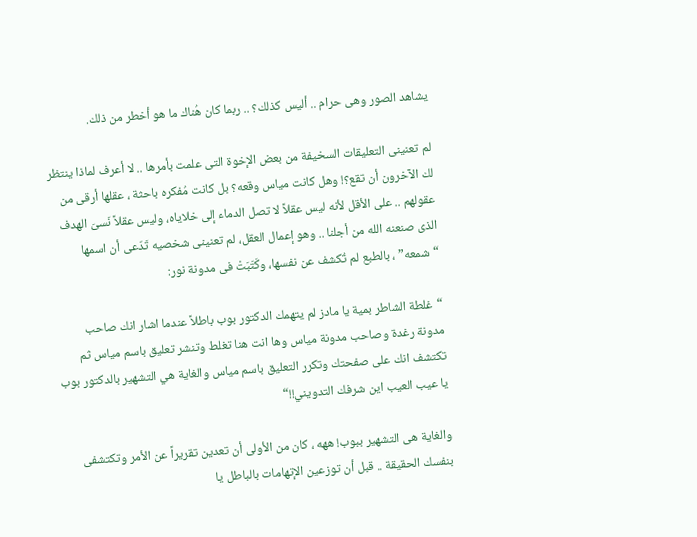يشاهد الصور وهى حرام .. أليس كذلك؟ .. ربما كان هُناك ما هو أخطر من ذلك.

لم تعنينى التعليقات السخيفة من بعض الإخوة التى علمت بأمرها .. لا أعرف لماذا ينتظر لك الآخرون أن تقع؟! وهل كانت مياس وقعه؟ بل كانت مُفكره باحثة ، عقلها أرقى من عقولهم .. على الأقل لأنه ليس عقلاً لا تصل الدماء إلى خلاياه، وليس عقلاً نَسىَ الهدف الذى صنعنه الله من أجلنا .. وهو إعمال العقل، لم تعنينى شخصيه تَدّعى أن اسمها “شمعه” ، بالطبع لم تُكشف عن نفسها، وكَتَبَتْ فى مدونة نور:

“غلطة الشاطر بمية يا مادز لم يتهمك الدكتور بوب باطلاً عندما اشار انك صاحب مدونة رغدة وصاحب مدونة مياس وها انت هنا تغلط وتنشر تعليق باسم مياس ثم تكتشف انك على صفحتك وتكرر التعليق باسم مياس والغاية هي التشهير بالدكتور بوب يا عيب العيب اين شرفك التدويني!!“

والغاية هى التشهير ببوب! ههه ، كان من الأولى أن تعدين تقريراً عن الأمر وتكتشفى بنفسك الحقيقة .. قبل أن توزعين الإتهامات بالباطل يا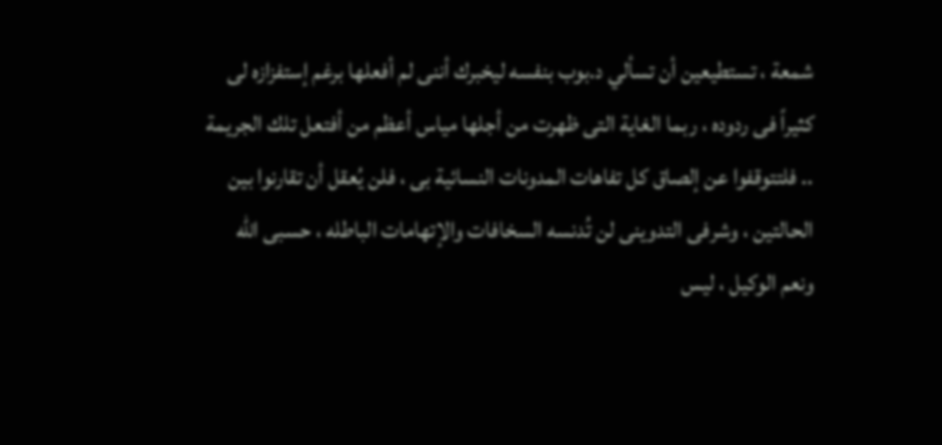شمعة ، تستطيعين أن تسألي د.بوب بنفسه ليخبرك أننى لم أفعلها برغم إستفزازه لى كثيراً فى ردوده ، ربما الغاية التى ظهرت من أجلها مياس أعظم من أفتعل تلك الجريمة .. فلتتوقفوا عن إلصاق كل تفاهات المدونات النسائية بى ، فلن يُعقل أن تقارنوا بين الحالتين ، وشرفى التدوينى لن تُدنسه السخافات والإتهامات الباطله ، حسبى الله ونعم الوكيل ، ليس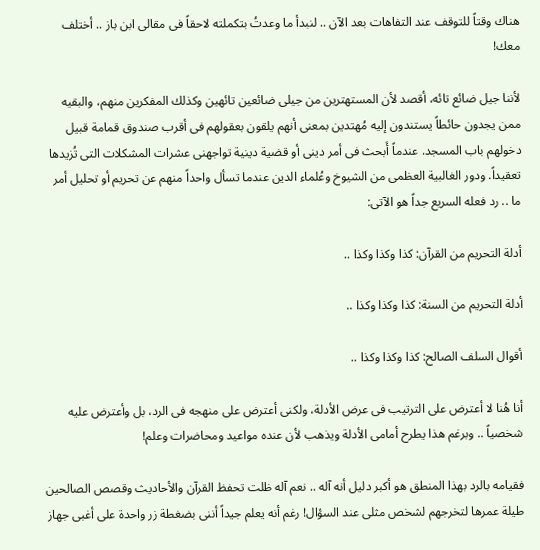هناك وقتاً للتوقف عند التفاهات بعد الآن .. لنبدأ ما وعدتُ بتكملته لاحقاً فى مقالى ابن باز .. أختلف معك!

لأننا جيل ضائع تائه، أقصد لأن المستهترين من جيلى ضائعين تائهين وكذلك المفكرين منهم، والبقيه ممن يجدون حائطاً يستندون إليه مُهتدين بمعنى أنهم يلقون بعقولهم فى أقرب صندوق قمامة قبيل دخولهم باب المسجد. عندماً أَبحث فى أمر دينى أو قضية دينية تواجهنى عشرات المشكلات التى تُزيدها تعقيداً. ودور الغالبية العظمى من الشيوخ وعُلماء الدين عندما تسأل واحداً منهم عن تحريم أو تحليل أمر ما .. رد فعله السريع جداً هو الآتى:

أدلة التحريم من القرآن: كذا وكذا وكذا ..

أدلة التحريم من السنة: كذا وكذا وكذا ..

أقوال السلف الصالح: كذا وكذا وكذا ..

أنا هُنا لا أعترض على الترتيب فى عرض الأدلة، ولكنى أعترض على منهجه فى الرد، بل وأعترض عليه شخصياً .. وبرغم هذا يطرح أمامى الأدلة ويذهب لأن عنده مواعيد ومحاضرات وعلم!

فقيامه بالرد بهذا المنطق هو أكبر دليل أنه آله .. نعم آله ظلت تحفظ القرآن والأحاديث وقصص الصالحين طيلة عمرها لتخرجهم لشخص مثلى عند السؤال! رغم أنه يعلم جيداً أننى بضغطة زر واحدة على أغبى جهاز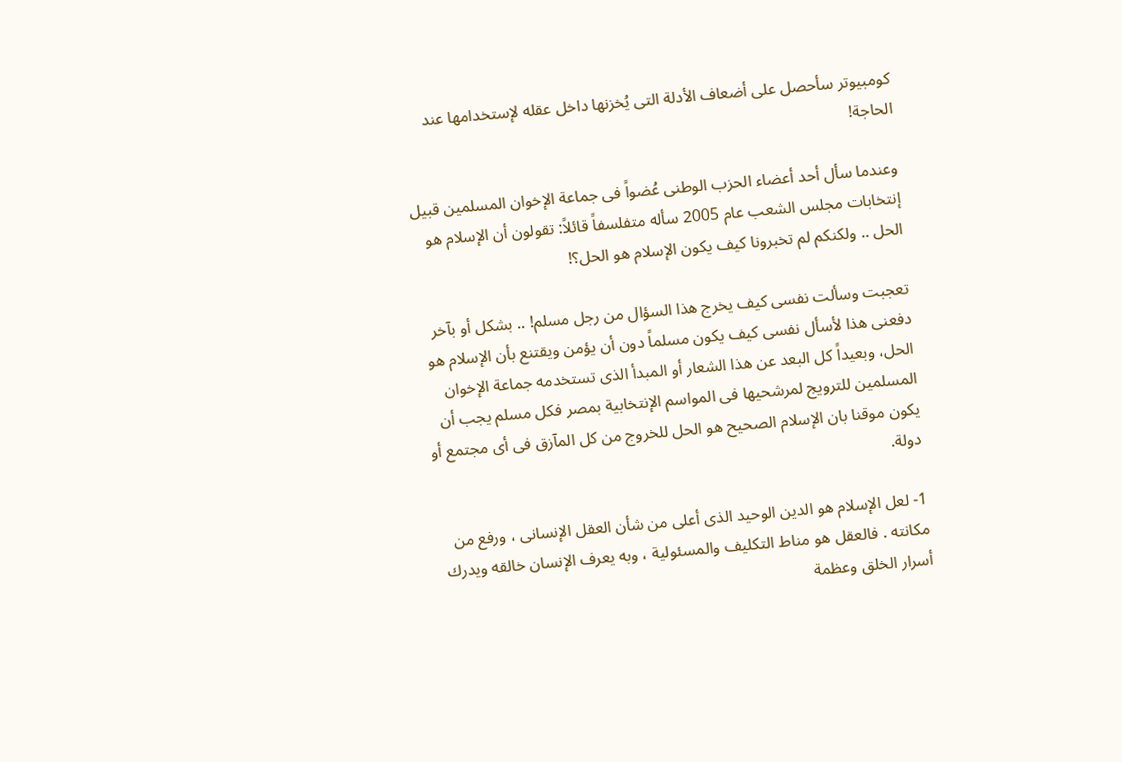كومبيوتر سأحصل على أضعاف الأدلة التى يُخزنها داخل عقله لإستخدامها عند الحاجة!

وعندما سأل أحد أعضاء الحزب الوطنى عُضواً فى جماعة الإخوان المسلمين قبيل إنتخابات مجلس الشعب عام 2005 سأله متفلسفاً قائلاً: تقولون أن الإسلام هو الحل .. ولكنكم لم تخبرونا كيف يكون الإسلام هو الحل؟!

تعجبت وسألت نفسى كيف يخرج هذا السؤال من رجل مسلم! .. بشكل أو بآخر دفعنى هذا لأسأل نفسى كيف يكون مسلماً دون أن يؤمن ويقتنع بأن الإسلام هو الحل، وبعيداً كل البعد عن هذا الشعار أو المبدأ الذى تستخدمه جماعة الإخوان المسلمين للترويج لمرشحيها فى المواسم الإنتخابية بمصر فكل مسلم يجب أن يكون موقنا بان الإسلام الصحيح هو الحل للخروج من كل المآزق فى أى مجتمع أو دولة.

1- لعل الإسلام هو الدين الوحيد الذى أعلى من شأن العقل الإنسانى ، ورفع من مكانته . فالعقل هو مناط التكليف والمسئولية ، وبه يعرف الإنسان خالقه ويدرك أسرار الخلق وعظمة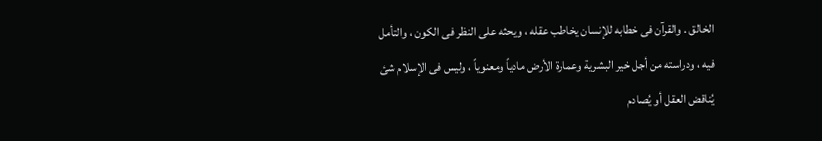الخالق . والقرآن فى خطابه للإنسان يخاطب عقله ، ويحثه على النظر فى الكون ، والتأمل فيه ، ودراسته من أجل خير البشرية وعمارة الأرض مادياً ومعنوياً ، وليس فى الإسلام شئ يُناقض العقل أو يُصادم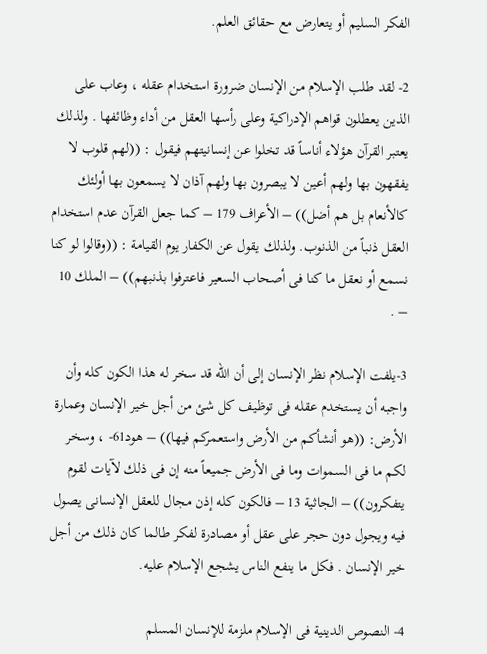الفكر السليم أو يتعارض مع حقائق العلم.

2- لقد طلب الإسلام من الإنسان ضرورة استخدام عقله ، وعاب على الذين يعطلون قواهم الإدراكية وعلى رأسها العقل من أداء وظائفها . ولذلك يعتبر القرآن هؤلاء أناساً قد تخلوا عن إنسانيتهم فيقول : ((لهم قلوب لا يفقهون بها ولهم أعين لا يبصرون بها ولهم آذان لا يسمعون بها أولئك كالأنعام بل هم أضل)) – الأعراف 179 – كما جعل القرآن عدم استخدام العقل ذنباً من الذنوب. ولذلك يقول عن الكفار يوم القيامة : ((وقالوا لو كنا نسمع أو نعقل ما كنا فى أصحاب السعير فاعترفوا بذنبهم)) – الملك 10 – .

3-يلفت الإسلام نظر الإنسان إلى أن الله قد سخر له هذا الكون كله وأن واجبه أن يستخدم عقله فى توظيف كل شئ من أجل خير الإنسان وعمارة الأرض: ((هو أنشأكم من الأرض واستعمركم فيها)) – هود61- ، وسخر لكم ما فى السموات وما فى الأرض جميعاً منه إن فى ذلك لآيات لقوم يتفكرون)) – الجاثية 13 – فالكون كله إذن مجال للعقل الإنسانى يصول فيه ويجول دون حجر على عقل أو مصادرة لفكر طالما كان ذلك من أجل خير الإنسان . فكل ما ينفع الناس يشجع الإسلام عليه.

4- النصوص الدينية فى الإسلام ملزمة للإنسان المسلم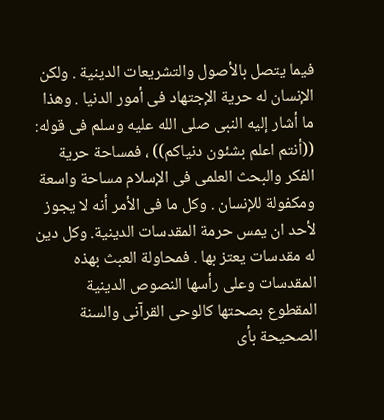فيما يتصل بالأصول والتشريعات الدينية . ولكن الإنسان له حرية الإجتهاد فى أمور الدنيا . وهذا ما أشار إليه النبى صلى الله عليه وسلم فى قوله: ((أنتم اعلم بشئون دنياكم)) ، فمساحة حرية الفكر والبحث العلمى فى الإسلام مساحة واسعة ومكفولة للإنسان . وكل ما فى الأمر أنه لا يجوز لأحد ان يمس حرمة المقدسات الدينية. وكل دين له مقدسات يعتز بها . فمحاولة العبث بهذه المقدسات وعلى رأسها النصوص الدينية المقطوع بصحتها كالوحى القرآنى والسنة الصحيحة بأى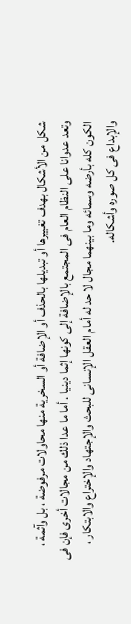شكل من الأشكال بهدف تغييرها أو تبديلها بالحذف أو الإضافة أو السخرية منها محاولات مرفوضة ، بل وآثمة ، وتعد عدوانا على النظام العام فى المجتمع بالإضافة إلى كونها إثما دينيا . أما ما عدا ذلك من مجالات أخرى فإن فى الكون كله بأرضه وسمائه وما بينهما مجال لا حد له أمام العقل الإنسانى للبحث والإجتهاد والإختراع والابتكار ، والإبداع فى كل صوره وأشكاله.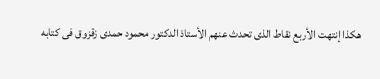هكذا إنتهت الأربع نقاط الذى تحدث عنهم الأستاذ الدكتور محمود حمدى زقزوق فى كتابه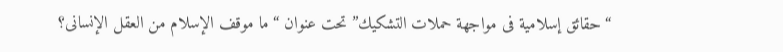“حقائق إسلامية فى مواجهة حملات التشكيك” تحت عنوان “ما موقف الإسلام من العقل الإنسانى؟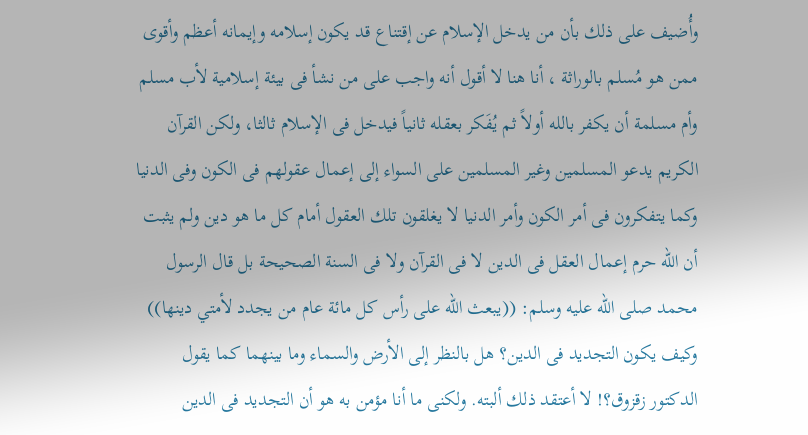وأُضيف على ذلك بأن من يدخل الإسلام عن إقتناع قد يكون إسلامه وإيمانه أعظم وأقوى ممن هو مُسلم بالوراثة ، أنا هنا لا أقول أنه واجب على من نشأ فى بيئة إسلامية لأب مسلم وأم مسلمة أن يكفر بالله أولاً ثم يُفَكر بعقله ثانياً فيدخل فى الإسلام ثالثا، ولكن القرآن الكريم يدعو المسلمين وغير المسلمين على السواء إلى إعمال عقولهم فى الكون وفى الدنيا وكما يتفكرون فى أمر الكون وأمر الدنيا لا يغلقون تلك العقول أمام كل ما هو دين ولم يثبت أن الله حرم إعمال العقل فى الدين لا فى القرآن ولا فى السنة الصحيحة بل قال الرسول محمد صلى الله عليه وسلم: ((يبعث الله على رأس كل مائة عام من يجدد لأمتي دينها)) وكيف يكون التجديد فى الدين؟ هل بالنظر إلى الأرض والسماء وما بينهما كما يقول الدكتور زقزوق؟! لا أعتقد ذلك ألبته. ولكنى ما أنا مؤمن به هو أن التجديد فى الدين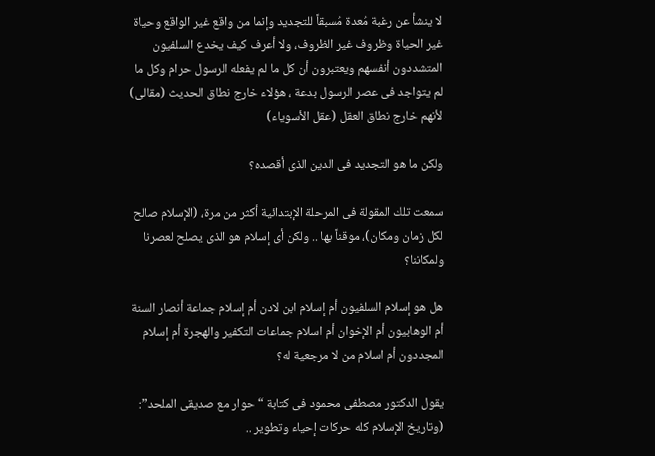لا ينشأ عن رغبة مُعدة مُسبقاً للتجديد وإنما من واقع غير الواقع وحياة غير الحياة وظروف غير الظروف، ولا أعرف كيف يخدع السلفيون المتشددون أنفسهم ويعتبرون أن كل ما لم يفعله الرسول حرام وكل ما لم يتواجد فى عصر الرسول بدعة ، هؤلاء خارج نطاق الحديث (مقالى) لأنهم خارج نطاق العقل (عقل الأسوياء)

ولكن ما هو التجديد فى الدين الذى أقصده؟

سمعت تلك المقولة فى المرحلة الإبتدائية أكثر من مرة، (الإسلام صالح لكل زمان ومكان)، موقناً بها .. ولكن أى إسلام هو الذى يصلح لعصرنا ولمكاننا؟

هل هو إسلام السلفيون أم إسلام ابن لادن أم إسلام جماعة أنصار السنة أم الوهابيون أم الإخوان أم اسلام جماعات التكفير والهجرة أم إسلام المجددون أم اسلام من لا مرجعية له؟

يقول الدكتور مصطفى محمود فى كتابة “حوار مع صديقى الملحد”: (وتاريخ الإسلام كله حركات إحياء وتطوير ..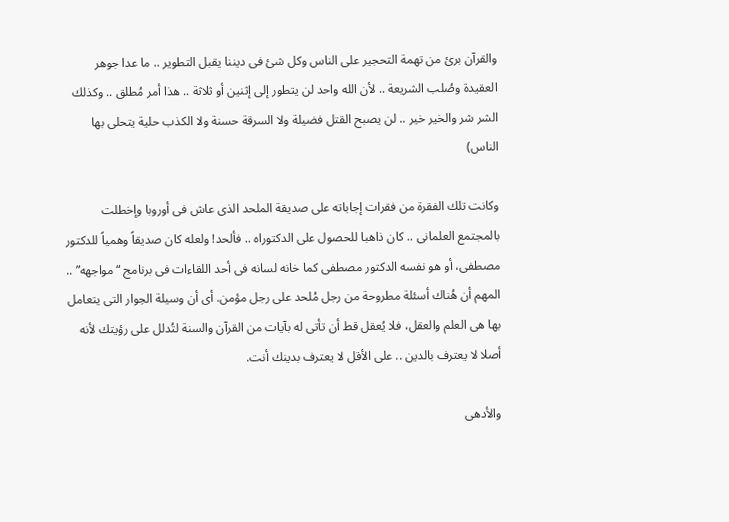والقرآن برئ من تهمة التحجير على الناس وكل شئ فى ديننا يقبل التطوير .. ما عدا جوهر العقيدة وصُلب الشريعة .. لأن الله واحد لن يتطور إلى إثنين أو ثلاثة .. هذا أمر مُطلق .. وكذلك الشر شر والخير خير .. لن يصبح القتل فضيلة ولا السرقة حسنة ولا الكذب حلية يتحلى بها الناس)

وكانت تلك الفقرة من فقرات إجاباته على صديقة الملحد الذى عاش فى أوروبا وإخطلت بالمجتمع العلمانى .. كان ذاهبا للحصول على الدكتوراه .. فألحد! ولعله كان صديقاً وهمياً للدكتور مصطفى، أو هو نفسه الدكتور مصطفى كما خانه لسانه فى أحد اللقاءات فى برنامج “مواجهه” .. المهم أن هُناك أسئلة مطروحة من رجل مُلحد على رجل مؤمن. أى أن وسيلة الحِوار التى يتعامل بها هى العلم والعقل، فلا يُعقل قط أن تأتى له بآيات من القرآن والسنة لتُدلل على رؤيتك لأنه أصلا لا يعترف بالدين .. على الأقل لا يعترف بدينك أنت.

والأدهى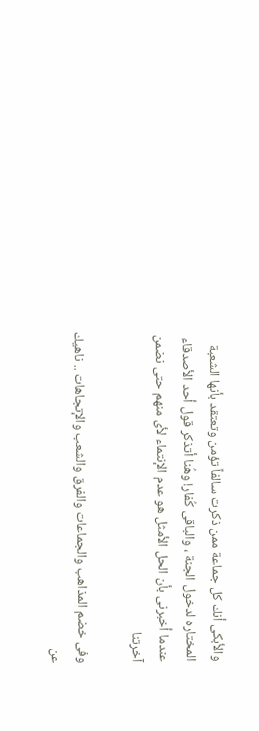والأبكى أنك كل جماعة ممن ذكرت سالفاً تؤمن وتعتقد بأنها الشعبة المختاره لدخول الجنة ، والباقى كُفار! وهُنا أتذكر قول أحد الأصدقاء عندما أخبرنى بأن الحل الأمثل هو عدم الإنتماء لأى منهم حتى نضمن آخرتنا

وفى خضم المذاهب والجماعات والفرق والشعب والإتجاهات .. ناهيك عن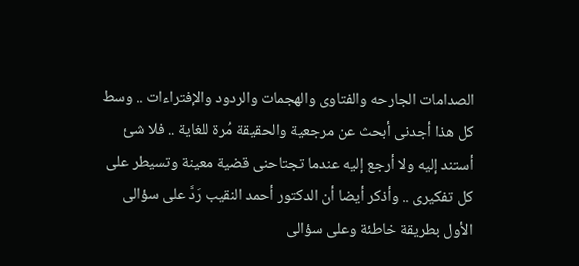الصدامات الجارحه والفتاوى والهجمات والردود والإفتراءات .. وسط كل هذا أجدنى أبحث عن مرجعية والحقيقة مُرة للغاية .. فلا شئ أستند إليه ولا أرجع إليه عندما تجتاحنى قضية معينة وتسيطر على كل تفكيرى .. وأذكر أيضا أن الدكتور أحمد النقيب رَدَّ على سؤالى الأول بطريقة خاطئة وعلى سؤالى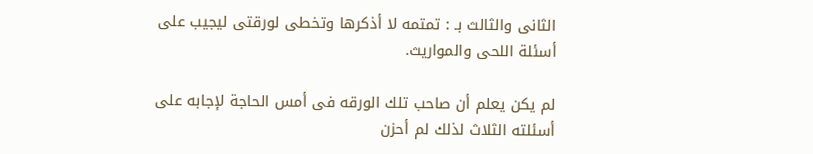الثانى والثالث بـ : تمتمه لا أذكرها وتخطى لورقتى ليجيب على أسئلة اللحى والمواريث.

لم يكن يعلم أن صاحب تلك الورقه فى أمس الحاجة لإجابه على أسئلته الثلاث لذلك لم أحزن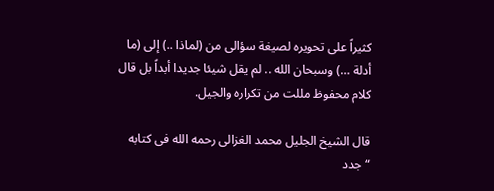كثيراً على تحويره لصيغة سؤالى من (لماذا ..) إلى (ما أدلة …) وسبحان الله .. لم يقل شيئا جديدا أبداً بل قال كلام محفوظ مللت من تكراره والجيل.

قال الشيخ الجليل محمد الغزالى رحمه الله فى كتابه “جدد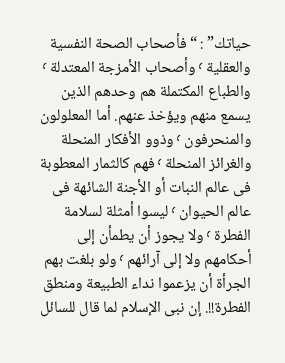حياتك” : “فأصحاب الصحة النفسية والعقلية ٬ وأصحاب الأمزجة المعتدلة ٬ والطباع المكتملة هم وحدهم الذين يسمع منهم ويؤخذ عنهم. أما المعلولون والمنحرفون ٬ وذوو الأفكار المنحلة والغرائز المنحلة ٬ فهم كالثمار المعطوبة فى عالم النبات أو الأجنة الشائهة فى عالم الحيوان ٬ ليسوا أمثلة لسلامة الفطرة ٬ ولا يجوز أن يطمأن إلى أحكامهم ولا إلى آرائهم ٬ ولو بلغت بهم الجرأة أن يزعموا نداء الطبيعة ومنطق الفطرة!!. إن نبى الإسلام لما قال للسائل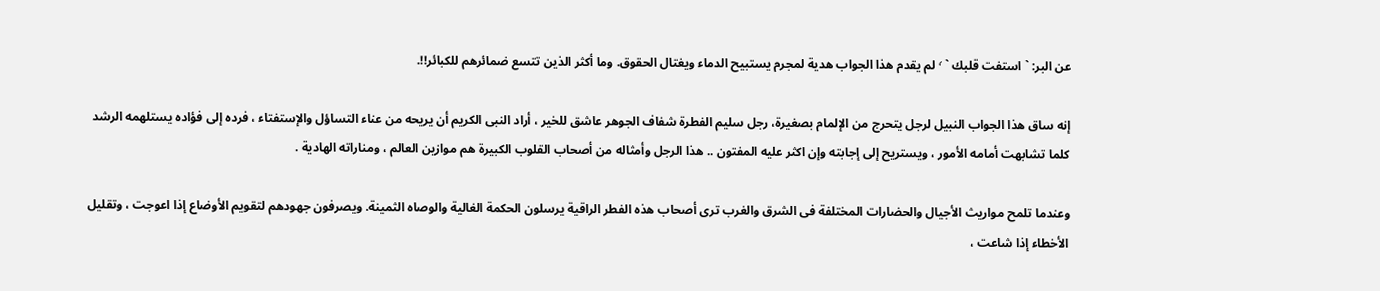عن البر: ` استفت قلبك ` ٬ لم يقدم هذا الجواب هدية لمجرم يستبيح الدماء ويغتال الحقوق. وما أكثر الذين تتسع ضمائرهم للكبائر!!.

إنه ساق هذا الجواب النبيل لرجل يتحرج من الإلمام بصغيرة، رجل سليم الفطرة شفاف الجوهر عاشق للخير ، أراد النبى الكريم أن يريحه من عناء التساؤل والإستفتاء ، فرده إلى فؤاده يستلهمه الرشد كلما تشابهت أمامه الأمور ، ويستريح إلى إجابته وإن اكثر عليه المفتون .. هذا الرجل وأمثاله من أصحاب القلوب الكبيرة هم موازين العالم ، ومناراته الهادية .

وعندما تلمح مواريث الأجيال والحضارات المختلفة فى الشرق والغرب ترى أصحاب هذه الفطر الراقية يرسلون الحكمة الغالية والوصاه الثمينة. ويصرفون جهودهم لتقويم الأوضاع إذا اعوجت ، وتقليل الأخطاء إذا شاعت ،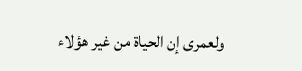ولعمرى إن الحياة من غير هؤلاء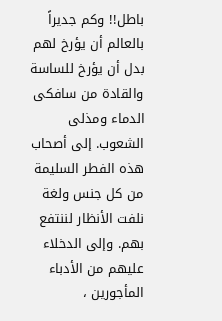باطل!! وكم جديراً بالعالم أن يؤرخ لهم بدل أن يؤرخ للساسة والقادة من سافكى الدماء ومذلى الشعوب. إلى أصحاب هذه الفطر السليمة من كل جنس ولغة نلفت الأنظار لننتفع بهم. وإلى الدخلاء عليهم من الأدباء المأجورين ،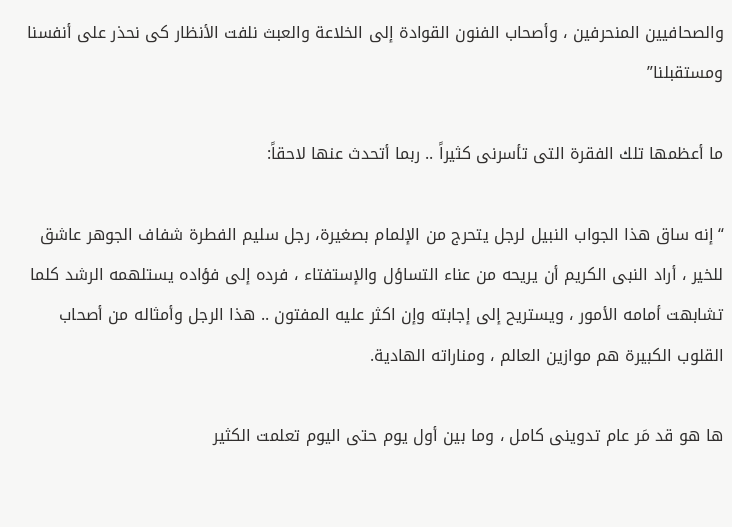والصحافيين المنحرفين ، وأصحاب الفنون القوادة إلى الخلاعة والعبث نلفت الأنظار كى نحذر على أنفسنا ومستقبلنا”

ما أعظمها تلك الفقرة التى تأسرنى كثيراً .. ربما أتحدث عنها لاحقاً:

“إنه ساق هذا الجواب النبيل لرجل يتحرج من الإلمام بصغيرة، رجل سليم الفطرة شفاف الجوهر عاشق للخير ، أراد النبى الكريم أن يريحه من عناء التساؤل والإستفتاء ، فرده إلى فؤاده يستلهمه الرشد كلما تشابهت أمامه الأمور ، ويستريح إلى إجابته وإن اكثر عليه المفتون .. هذا الرجل وأمثاله من أصحاب القلوب الكبيرة هم موازين العالم ، ومناراته الهادية.

ها هو قد مَر عام تدوينى كامل ، وما بين أول يوم حتى اليوم تعلمت الكثير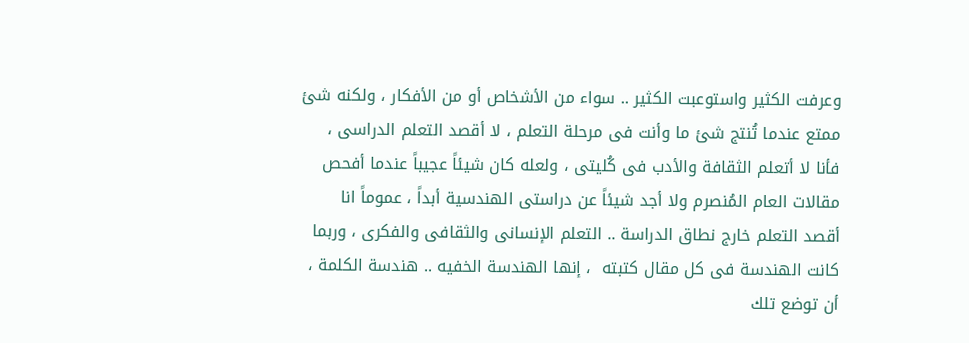وعرفت الكثير واستوعبت الكثير .. سواء من الأشخاص أو من الأفكار ، ولكنه شئ ممتع عندما تُنتج شئ ما وأنت فى مرحلة التعلم ، لا أقصد التعلم الدراسى ، فأنا لا أتعلم الثقافة والأدب فى كُليتى ، ولعله كان شيئاً عجيباً عندما أفحص مقالات العام المُنصرم ولا أجد شيئاً عن دراستى الهندسية أبداً ، عموماً انا أقصد التعلم خارج نطاق الدراسة .. التعلم الإنسانى والثقافى والفكرى ، وربما كانت الهندسة فى كل مقال كتبته  ، إنها الهندسة الخفيه .. هندسة الكلمة ، أن توضع تلك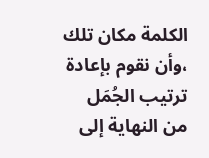الكلمة مكان تلك ،وأن نقوم بإعادة ترتيب الجُمَل من النهاية إلى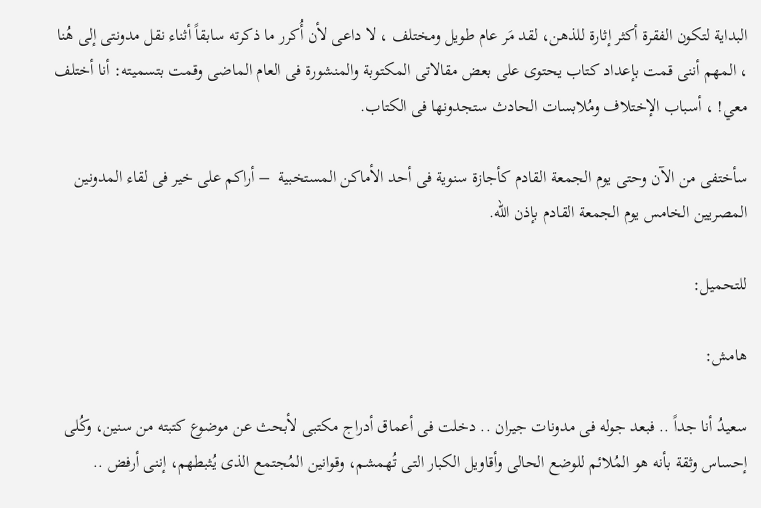البداية لتكون الفقرة أكثر إثارة للذهن، لقد مَر عام طويل ومختلف ، لا داعى لأن أُكرر ما ذكرته سابقاً أثناء نقل مدونتى إلى هُنا ، المهم أننى قمت بإعداد كتاب يحتوى على بعض مقالاتى المكتوبة والمنشورة فى العام الماضى وقمت بتسميته: أنا أختلف معي! ، أسباب الإختلاف ومُلابسات الحادث ستجدونها فى الكتاب.

سأختفى من الآن وحتى يوم الجمعة القادم كأجازة سنوية فى أحد الأماكن المستخبية  – أراكم على خير فى لقاء المدونين المصريين الخامس يوم الجمعة القادم بإذن الله.

للتحميل:

هامش:

سعيدُ أنا جداً .. فبعد جوله فى مدونات جيران .. دخلت فى أعماق أدراج مكتبى لأبحث عن موضوع كتبته من سنين، وكُلى إحساس وثقة بأنه هو المُلائم للوضع الحالى وأقاويل الكبار التى تُهمشم، وقوانين المُجتمع الذى يُثبطهم، إننى أرفض ..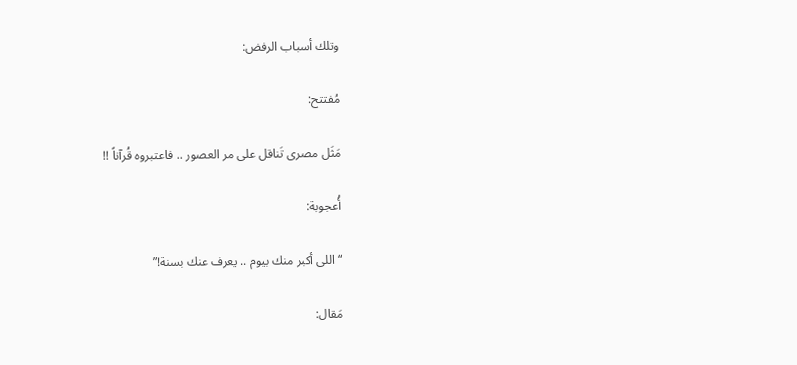وتلك أسباب الرفض:

مُفتتح:

مَثَل مصرى تَناقل على مر العصور .. فاعتبروه قُرآناً !!

أُعجوبة:

“اللى أكبر منك بيوم .. يعرف عنك بسنة!”

مَقال: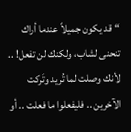“قد يكون جميلاً عندما أراك تنحنى لشاب، ولكنك لن تفعل! .. لأنك وصلت لما تُريد وتَركت الآخرين .. فليفعلوا ما فعلت .. أو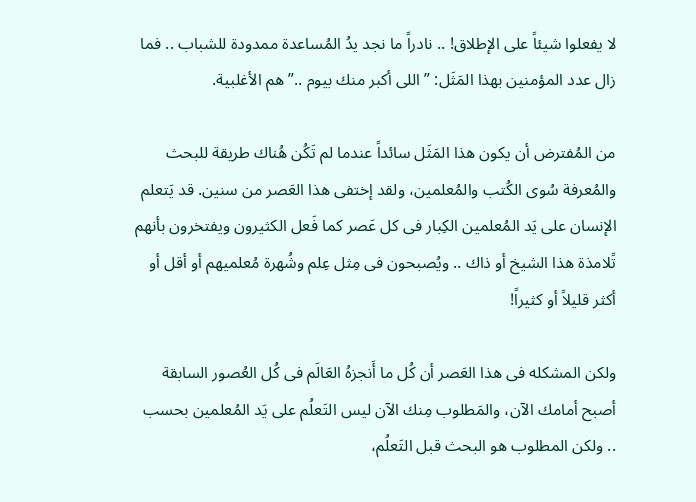لا يفعلوا شيئاً على الإطلاق! .. نادراً ما نجد يدُ المُساعدة ممدودة للشباب .. فما زال عدد المؤمنين بهذا المَثَل: ”اللى أكبر منك بيوم ..” هم الأغلبية.

من المُفترض أن يكون هذا المَثَل سائداً عندما لم تَكُن هُناك طريقة للبحث والمُعرفة سُوى الكُتب والمُعلمين، ولقد إختفى هذا العَصر من سنين. قد يَتعلم الإنسان على يَد المُعلمين الكِبار فى كل عَصر كما فَعل الكثيرون ويفتخرون بأنهم تًلامذة هذا الشيخ أو ذاك .. ويُصبحون فى مِثل عِلم وشُهرة مُعلميهم أو أقل أو أكثر قليلاً أو كثيراً!

ولكن المشكله فى هذا العَصر أن كُل ما أَنجزهُ العَالَم فى كُل العُصور السابقة أصبح أمامك الآن، والمَطلوب مِنك الآن ليس التَعلُم على يَد المُعلمين بحسب .. ولكن المطلوب هو البحث قبل التَعلُم،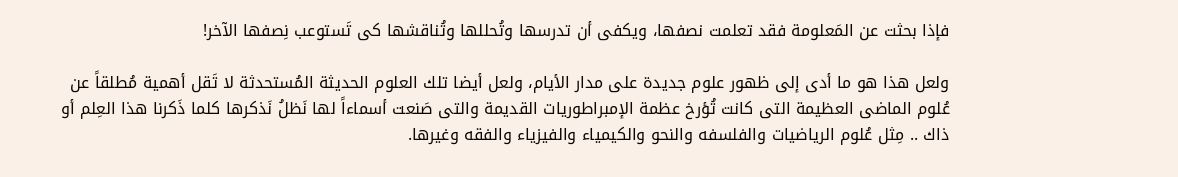فإذا بحثت عن المَعلومة فقد تعلمت نصفها، ويكفى أن تدرسها وتُحللها وتُناقشها كى تَستوعب نِصفها الآخر!

ولعل هذا هو ما أدى إلى ظهور علوم جديدة على مدار الأيام، ولعل أيضا تلك العلوم الحديثة المُستحدثة لا تَقل أهمية مُطلقاً عن عُلوم الماضى العظيمة التى كانت تُؤرخ عظمة الإمبراطوريات القديمة والتى صَنعت أسماءاً لها نَظلُ نَذكرها كلما ذَكرنا هذا العِلم أو ذاك .. مِثل عُلوم الرياضيات والفلسفه والنحو والكيمياء والفيزياء والفقه وغيرها.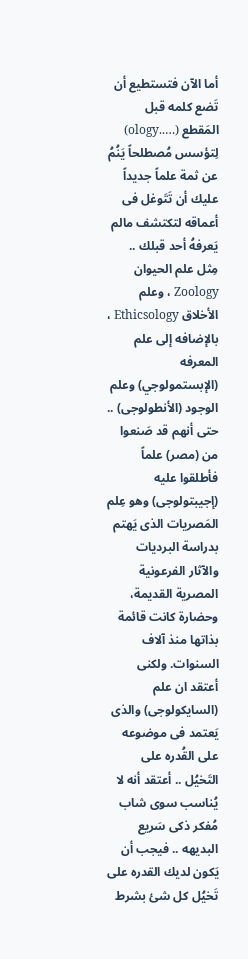أما الآن فتستطيع أن تَضع كلمه قبل المَقطع (…..ology) لِتؤسس مُصطلحاً يَنُمُ عن ثمة علماً جديداً عليك أن تَتَوغل فى أعماقه لتكتشف مالم يَعرفهُ أحد قبلك .. مِثل علم الحيوان Zoology ، وعلم الأخلاق Ethicsology ، بالإضافه إلى علم المعرفه (الإبستمولوجي) وعلم الوجود (الأنطولوجى) .. حتى أنهم قد صَنعوا من (مصر) علماً فأطلقوا عليه (إجيبتولوجى) وهو عِلم المَصريات الذى يَهتم بدراسة البرديات والآثار الفرعونية المصرية القديمة، وحضارة كانت قائمة بذاتها منذ آلاف السنوات. ولكنى أعتقد ان علم (السايكولوجى) والذى يَعتمد فى موضوعه على القُدره على التَخيُل .. أعتقد أنه لا يُناسب سوى شاب مُفكر ذكى سَريع البديهه .. فيجب أن يَكون لديك القدره على تَخيُل كل شئ بشرط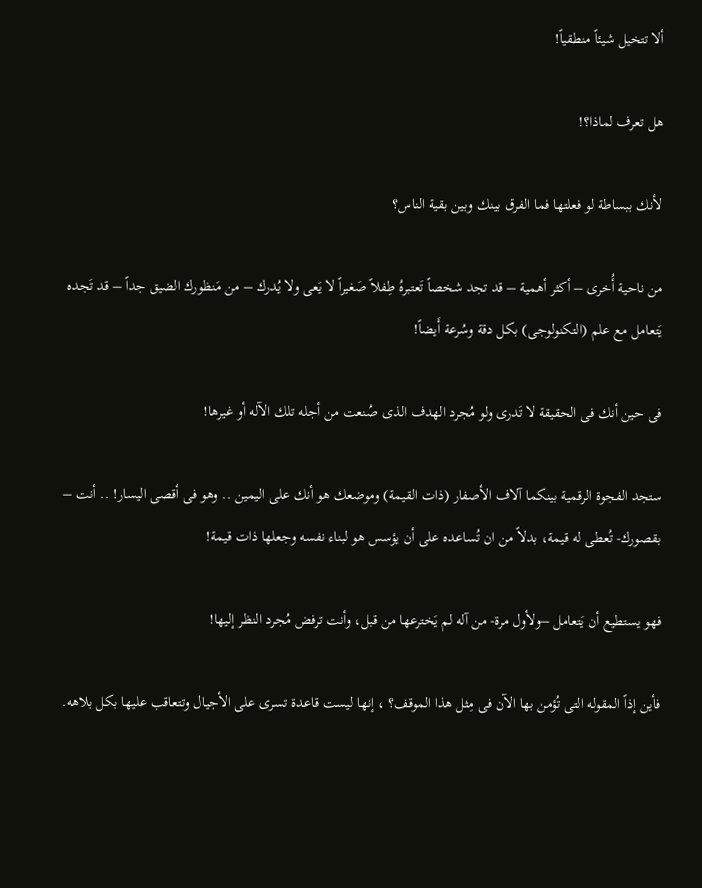ألا تتخيل شيئاً منطقياً!

هل تعرف لماذا؟!

لأنك ببساطة لو فعلتها فما الفرق بينك وبين بقية الناس؟

من ناحية أُخرى – أكثر أهمية – قد تجد شخصاً تَعتبرهُ طِفلاً صَغيراً لا يَعى ولا يُدرك – من مَنظورك الضيق جداً – قد تَجده يَتعامل مع علم (التكنولوجى) بكل دقة وسُرعة أَيضاً!

فى حين أنك فى الحقيقة لا تَدرى ولو مُجرد الهدف الذى صُنعت من أجله تلك الآله أو غيرها!

ستجد الفجوة الرقمية بينكما آلاف الأصفار (ذات القيمة) وموضعك هو أنك على اليمين .. وهو فى أقصى اليسار! .. أنت – بقصورك- تُعطى له قيمة، بدلاً من ان تُساعده على أن يؤسس هو لبناء نفسه وجعلها ذات قيمة!

فهو يستطيع أن يَتعامل –ولأول مرة- من آله لم يَخترعها من قبل، وأنت ترفض مُجرد النظر إليها!

فأين إذاً المقوله التى تُؤمن بها الآن فى مِثل هذا الموقف؟ ، إنها ليست قاعدة تسرى على الأجيال وتتعاقب عليها بكل بلاهه.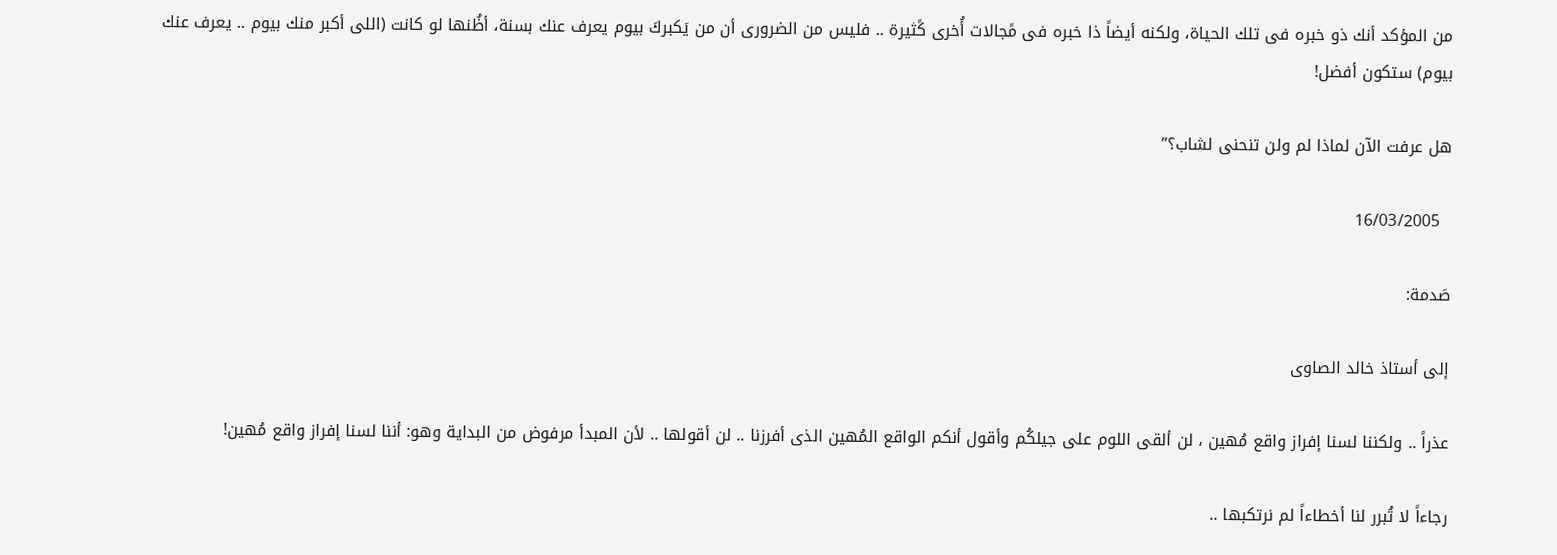من المؤكد أنك ذو خبره فى تلك الحياة، ولكنه أيضاً ذا خبره فى مًجالات أُخرى كًثيرة .. فليس من الضرورى أن من يَكبركَ بيوم يعرف عنك بسنة، أظُنها لو كانت (اللى أكبر منك بيوم .. يعرف عنك بيوم) ستكون أفضل!

هل عرفت الآن لماذا لم ولن تنحنى لشاب؟”

  16/03/2005

صَدمة:

إلى أستاذ خالد الصاوى

عذراً .. ولكننا لسنا إفراز واقع مُهين ، لن ألقى اللوم على جيلكُم وأقول أنكم الواقع المُهين الذى أفرزنا .. لن أقولها .. لأن المبدأ مرفوض من البداية وهو: أننا لسنا إفراز واقع مُهين!

رجاءاً لا تُبرر لنا أخطاءاً لم نرتكبها ..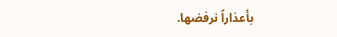بأعذاراً نرفضها.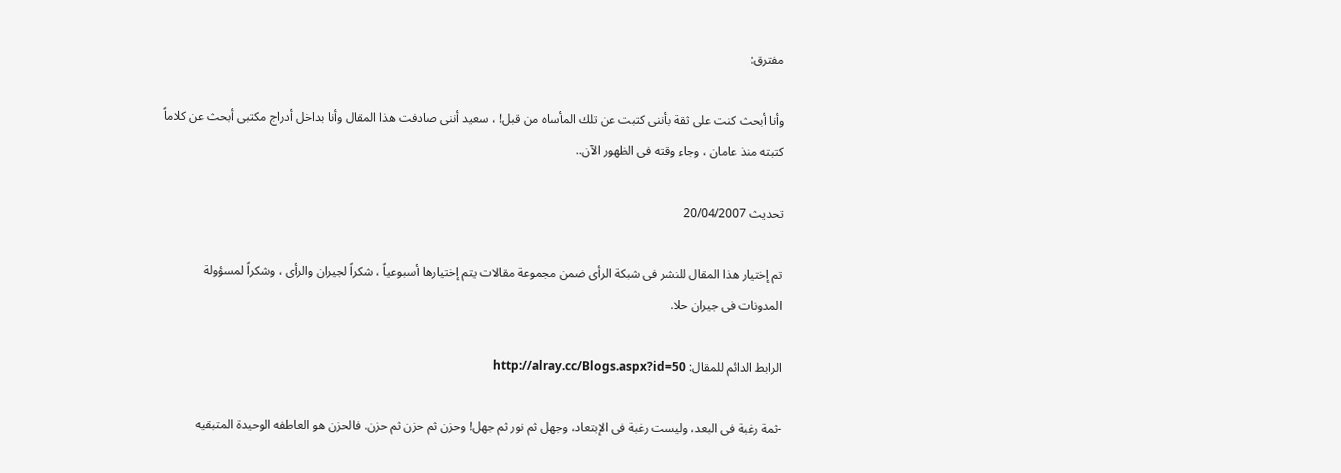مفترق:

وأنا أبحث كنت على ثقة بأننى كتبت عن تلك المأساه من قبل! ، سعيد أننى صادفت هذا المقال وأنا بداخل أدراج مكتبى أبحث عن كلاماً كتبته منذ عامان ، وجاء وقته فى الظهور الآن..

تحديث 20/04/2007

تم إختيار هذا المقال للنشر فى شبكة الرأى ضمن مجموعة مقالات يتم إختيارها أسبوعياً ، شكراً لجيران والرأى ، وشكراً لمسؤولة المدونات فى جيران حلا.

الرابط الدائم للمقال: http://alray.cc/Blogs.aspx?id=50

-ثمة رغبة فى البعد، وليست رغبة فى الإبتعاد، وجهل ثم نور ثم جهل! وحزن ثم حزن ثم حزن. فالحزن هو العاطفه الوحيدة المتبقيه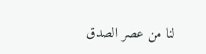لنا من عصر الصدق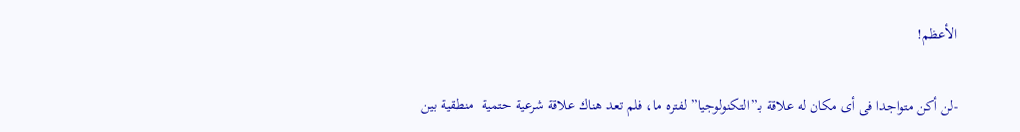الأعظم!

-لن أكن متواجدا فى أى مكان له علاقة بـ”التكنولوجيا” لفتره ما، فلم تعد هناك علاقة شرعية حتمية  منطقية بين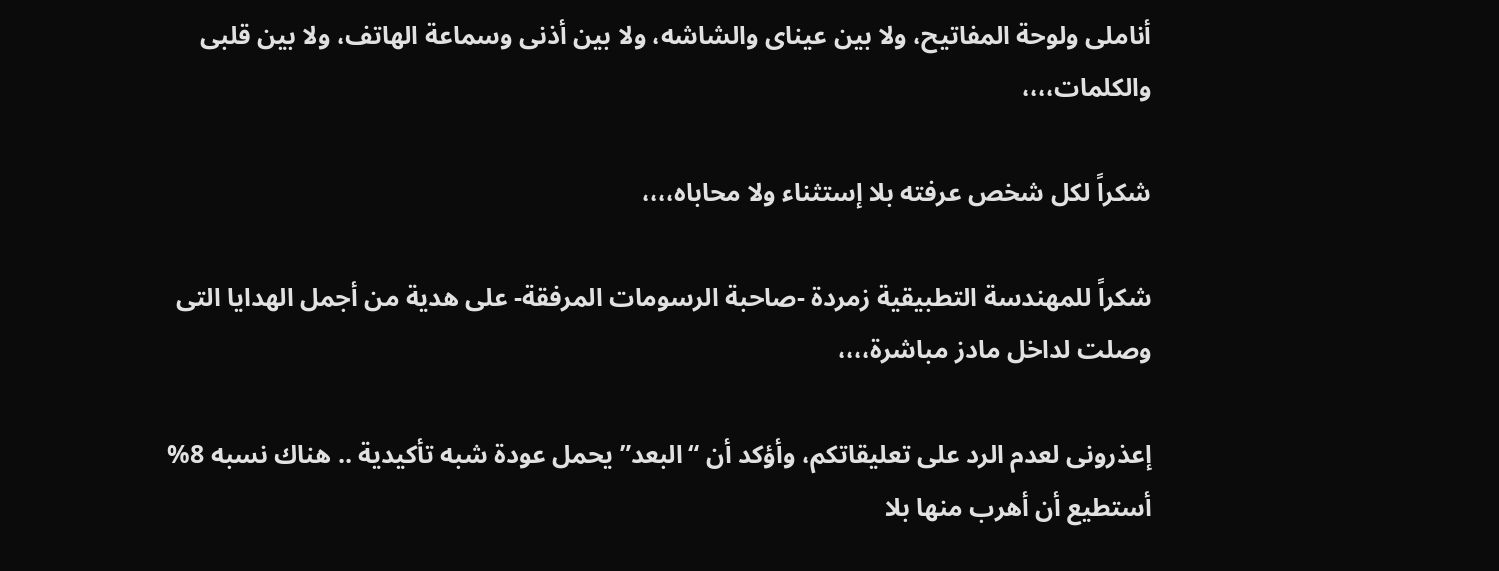أناملى ولوحة المفاتيح، ولا بين عيناى والشاشه، ولا بين أذنى وسماعة الهاتف، ولا بين قلبى والكلمات،،،،

شكراً لكل شخص عرفته بلا إستثناء ولا محاباه،،،،

شكراً للمهندسة التطبيقية زمردة -صاحبة الرسومات المرفقة- على هدية من أجمل الهدايا التى وصلت لداخل مادز مباشرة،،،،

إعذرونى لعدم الرد على تعليقاتكم، وأؤكد أن “البعد” يحمل عودة شبه تأكيدية .. هناك نسبه 8% أستطيع أن أهرب منها بلا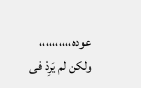عوده،،،،،،،،،، ولكن لم يَرِدْ فى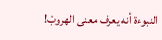النبوءة أنه يعرف معنى الهروبْ!